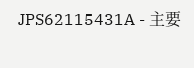JPS62115431A - 主要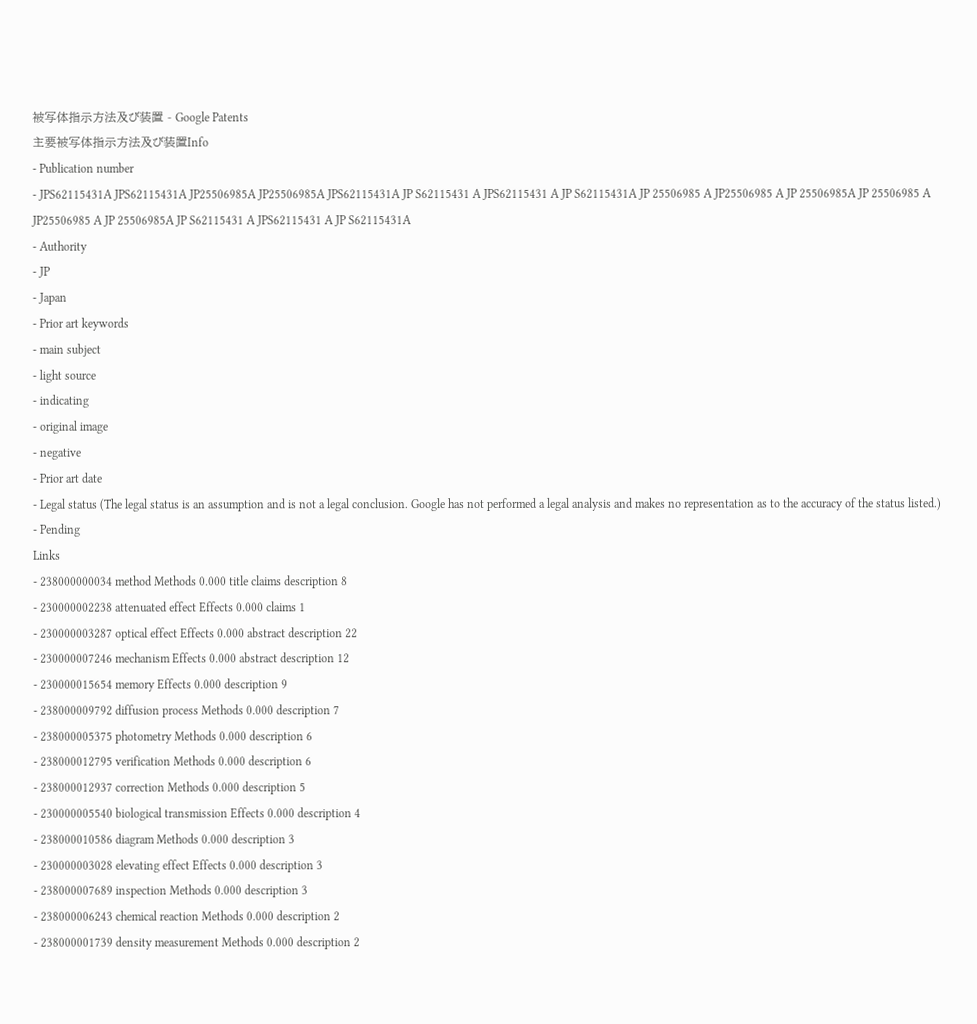被写体指示方法及び装置 - Google Patents
主要被写体指示方法及び装置Info
- Publication number
- JPS62115431A JPS62115431A JP25506985A JP25506985A JPS62115431A JP S62115431 A JPS62115431 A JP S62115431A JP 25506985 A JP25506985 A JP 25506985A JP 25506985 A JP25506985 A JP 25506985A JP S62115431 A JPS62115431 A JP S62115431A
- Authority
- JP
- Japan
- Prior art keywords
- main subject
- light source
- indicating
- original image
- negative
- Prior art date
- Legal status (The legal status is an assumption and is not a legal conclusion. Google has not performed a legal analysis and makes no representation as to the accuracy of the status listed.)
- Pending
Links
- 238000000034 method Methods 0.000 title claims description 8
- 230000002238 attenuated effect Effects 0.000 claims 1
- 230000003287 optical effect Effects 0.000 abstract description 22
- 230000007246 mechanism Effects 0.000 abstract description 12
- 230000015654 memory Effects 0.000 description 9
- 238000009792 diffusion process Methods 0.000 description 7
- 238000005375 photometry Methods 0.000 description 6
- 238000012795 verification Methods 0.000 description 6
- 238000012937 correction Methods 0.000 description 5
- 230000005540 biological transmission Effects 0.000 description 4
- 238000010586 diagram Methods 0.000 description 3
- 230000003028 elevating effect Effects 0.000 description 3
- 238000007689 inspection Methods 0.000 description 3
- 238000006243 chemical reaction Methods 0.000 description 2
- 238000001739 density measurement Methods 0.000 description 2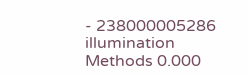- 238000005286 illumination Methods 0.000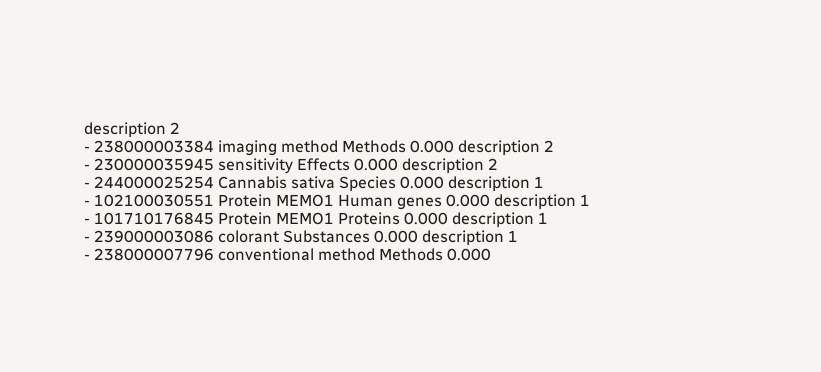description 2
- 238000003384 imaging method Methods 0.000 description 2
- 230000035945 sensitivity Effects 0.000 description 2
- 244000025254 Cannabis sativa Species 0.000 description 1
- 102100030551 Protein MEMO1 Human genes 0.000 description 1
- 101710176845 Protein MEMO1 Proteins 0.000 description 1
- 239000003086 colorant Substances 0.000 description 1
- 238000007796 conventional method Methods 0.000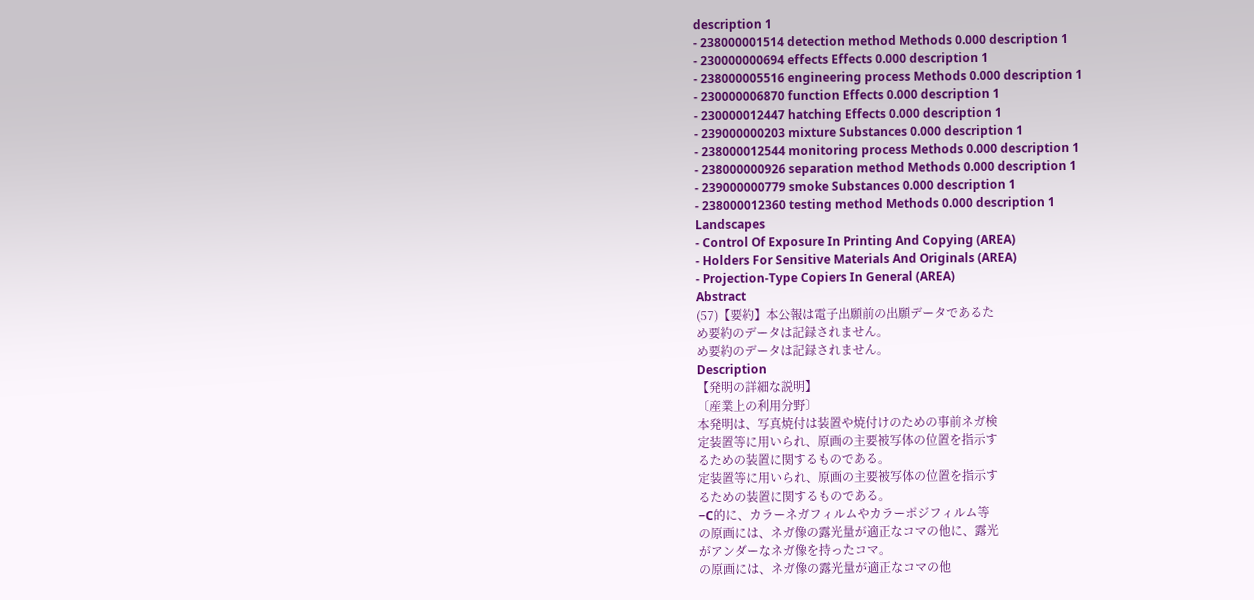description 1
- 238000001514 detection method Methods 0.000 description 1
- 230000000694 effects Effects 0.000 description 1
- 238000005516 engineering process Methods 0.000 description 1
- 230000006870 function Effects 0.000 description 1
- 230000012447 hatching Effects 0.000 description 1
- 239000000203 mixture Substances 0.000 description 1
- 238000012544 monitoring process Methods 0.000 description 1
- 238000000926 separation method Methods 0.000 description 1
- 239000000779 smoke Substances 0.000 description 1
- 238000012360 testing method Methods 0.000 description 1
Landscapes
- Control Of Exposure In Printing And Copying (AREA)
- Holders For Sensitive Materials And Originals (AREA)
- Projection-Type Copiers In General (AREA)
Abstract
(57)【要約】本公報は電子出願前の出願データであるた
め要約のデータは記録されません。
め要約のデータは記録されません。
Description
【発明の詳細な説明】
〔産業上の利用分野〕
本発明は、写真焼付は装置や焼付けのための事前ネガ検
定装置等に用いられ、原画の主要被写体の位置を指示す
るための装置に関するものである。
定装置等に用いられ、原画の主要被写体の位置を指示す
るための装置に関するものである。
−C的に、カラーネガフィルムやカラーポジフィルム等
の原画には、ネガ像の露光量が適正なコマの他に、露光
がアンダーなネガ像を持ったコマ。
の原画には、ネガ像の露光量が適正なコマの他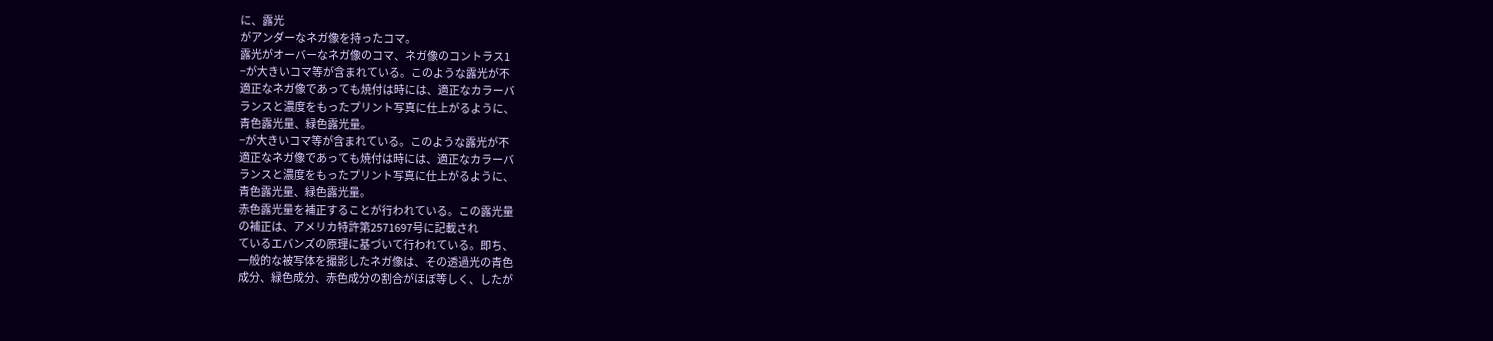に、露光
がアンダーなネガ像を持ったコマ。
露光がオーバーなネガ像のコマ、ネガ像のコントラス1
−が大きいコマ等が含まれている。このような露光が不
適正なネガ像であっても焼付は時には、適正なカラーバ
ランスと濃度をもったプリント写真に仕上がるように、
青色露光量、緑色露光量。
−が大きいコマ等が含まれている。このような露光が不
適正なネガ像であっても焼付は時には、適正なカラーバ
ランスと濃度をもったプリント写真に仕上がるように、
青色露光量、緑色露光量。
赤色露光量を補正することが行われている。この露光量
の補正は、アメリカ特許第2571697号に記載され
ているエバンズの原理に基づいて行われている。即ち、
一般的な被写体を撮影したネガ像は、その透過光の青色
成分、緑色成分、赤色成分の割合がほぼ等しく、したが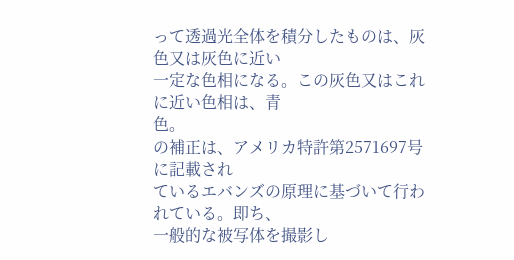って透過光全体を積分したものは、灰色又は灰色に近い
一定な色相になる。この灰色又はこれに近い色相は、青
色。
の補正は、アメリカ特許第2571697号に記載され
ているエバンズの原理に基づいて行われている。即ち、
一般的な被写体を撮影し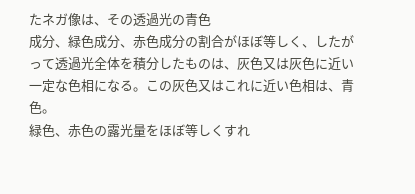たネガ像は、その透過光の青色
成分、緑色成分、赤色成分の割合がほぼ等しく、したが
って透過光全体を積分したものは、灰色又は灰色に近い
一定な色相になる。この灰色又はこれに近い色相は、青
色。
緑色、赤色の露光量をほぼ等しくすれ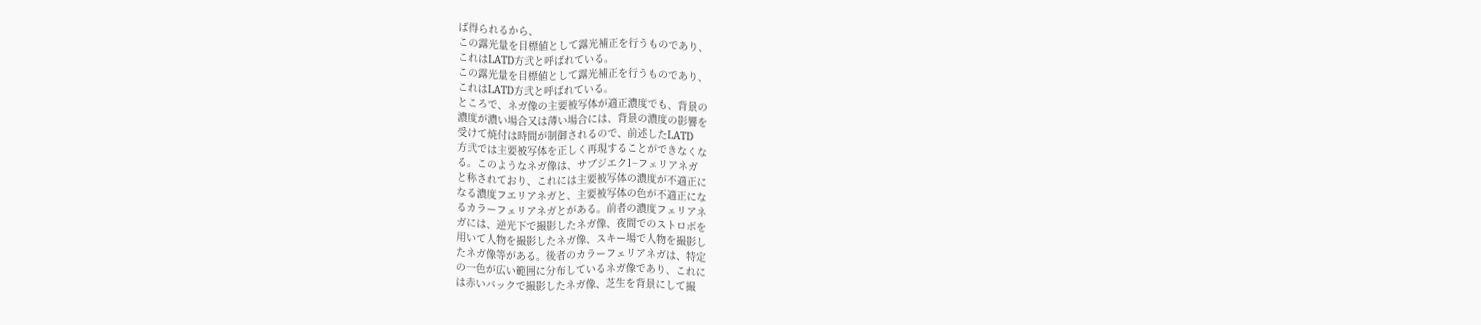ば得られるから、
この露光量を目標値として露光補正を行うものであり、
これはLATD方弐と呼ばれている。
この露光量を目標値として露光補正を行うものであり、
これはLATD方弐と呼ばれている。
ところで、ネガ像の主要被写体が適正濃度でも、背景の
濃度が濃い場合又は薄い場合には、背景の濃度の影響を
受けて焼付は時間が制御されるので、前述したLATD
方弐では主要被写体を正しく再現することができなくな
る。このようなネガ像は、サブジエク1−フェリアネガ
と称されており、これには主要被写体の濃度が不適正に
なる濃度フエリアネガと、主要被写体の色が不適正にな
るカラーフェリアネガとがある。前者の濃度フェリアネ
ガには、逆光下で撮影したネガ像、夜間でのストロボを
用いて人物を撮影したネガ像、スキー場で人物を撮影し
たネガ像等がある。後者のカラーフェリアネガは、特定
の一色が広い範囲に分布しているネガ像であり、これに
は赤いバックで撮影したネガ像、芝生を背景にして撮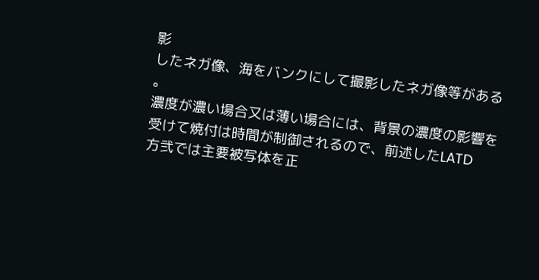影
したネガ像、海をバンクにして撮影したネガ像等がある
。
濃度が濃い場合又は薄い場合には、背景の濃度の影響を
受けて焼付は時間が制御されるので、前述したLATD
方弐では主要被写体を正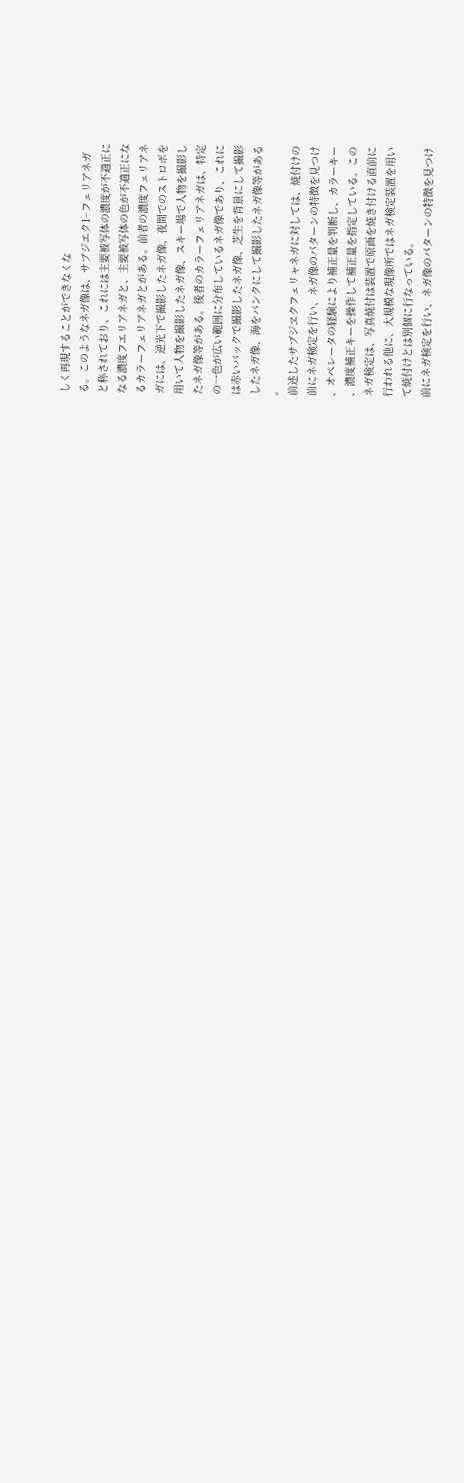しく再現することができなくな
る。このようなネガ像は、サブジエク1−フェリアネガ
と称されており、これには主要被写体の濃度が不適正に
なる濃度フエリアネガと、主要被写体の色が不適正にな
るカラーフェリアネガとがある。前者の濃度フェリアネ
ガには、逆光下で撮影したネガ像、夜間でのストロボを
用いて人物を撮影したネガ像、スキー場で人物を撮影し
たネガ像等がある。後者のカラーフェリアネガは、特定
の一色が広い範囲に分布しているネガ像であり、これに
は赤いバックで撮影したネガ像、芝生を背景にして撮影
したネガ像、海をバンクにして撮影したネガ像等がある
。
前述したサブジヱクフェリャネガに対しては、焼付けの
前にネガ検定を行い、ネガ像のパターンの特徴を見つけ
、オペレータの経験により補正量を判断し、カラーキー
、濃度補正キーを操作して補正量を指定している。この
ネガ検定は、写真焼付は装置で原画を焼き付ける直前に
行われる他に、大規模な現像所ではネガ検定装置を用い
て焼付けとは別個に行なっている。
前にネガ検定を行い、ネガ像のパターンの特徴を見つけ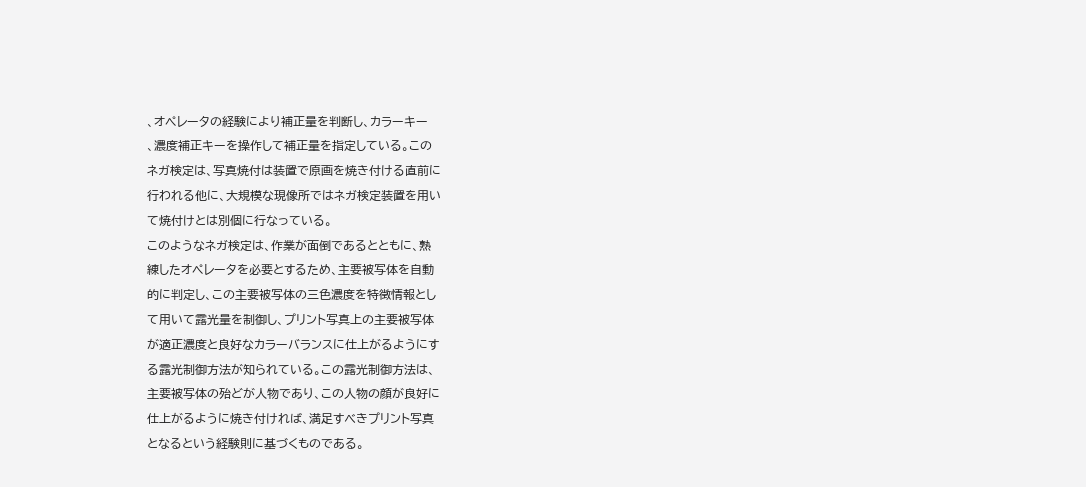、オペレータの経験により補正量を判断し、カラーキー
、濃度補正キーを操作して補正量を指定している。この
ネガ検定は、写真焼付は装置で原画を焼き付ける直前に
行われる他に、大規模な現像所ではネガ検定装置を用い
て焼付けとは別個に行なっている。
このようなネガ検定は、作業が面倒であるとともに、熟
練したオペレータを必要とするため、主要被写体を自動
的に判定し、この主要被写体の三色濃度を特徴情報とし
て用いて露光量を制御し、プリント写真上の主要被写体
が適正濃度と良好なカラーバランスに仕上がるようにす
る露光制御方法が知られている。この露光制御方法は、
主要被写体の殆どが人物であり、この人物の顔が良好に
仕上がるように焼き付ければ、満足すべきプリント写真
となるという経験則に基づくものである。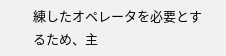練したオペレータを必要とするため、主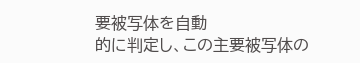要被写体を自動
的に判定し、この主要被写体の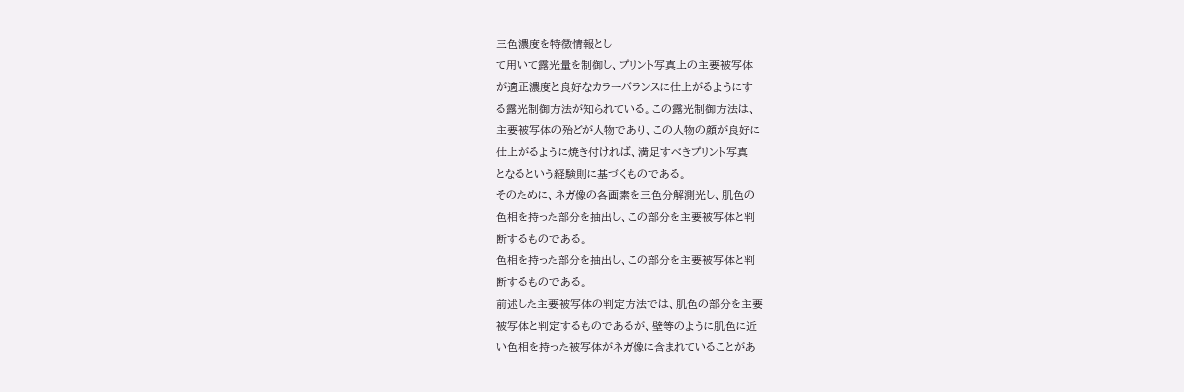三色濃度を特徴情報とし
て用いて露光量を制御し、プリント写真上の主要被写体
が適正濃度と良好なカラーバランスに仕上がるようにす
る露光制御方法が知られている。この露光制御方法は、
主要被写体の殆どが人物であり、この人物の顔が良好に
仕上がるように焼き付ければ、満足すべきプリント写真
となるという経験則に基づくものである。
そのために、ネガ像の各画素を三色分解測光し、肌色の
色相を持った部分を抽出し、この部分を主要被写体と判
断するものである。
色相を持った部分を抽出し、この部分を主要被写体と判
断するものである。
前述した主要被写体の判定方法では、肌色の部分を主要
被写体と判定するものであるが、壁等のように肌色に近
い色相を持った被写体がネガ像に含まれていることがあ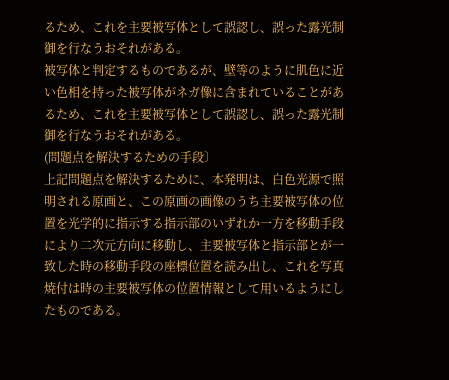るため、これを主要被写体として誤認し、誤った露光制
御を行なうおそれがある。
被写体と判定するものであるが、壁等のように肌色に近
い色相を持った被写体がネガ像に含まれていることがあ
るため、これを主要被写体として誤認し、誤った露光制
御を行なうおそれがある。
(問題点を解決するための手段〕
上記問題点を解決するために、本発明は、白色光源で照
明される原画と、この原画の画像のうち主要被写体の位
置を光学的に指示する指示部のいずれか一方を移動手段
により二次元方向に移動し、主要被写体と指示部とが一
致した時の移動手段の座標位置を読み出し、これを写真
焼付は時の主要被写体の位置情報として用いるようにし
たものである。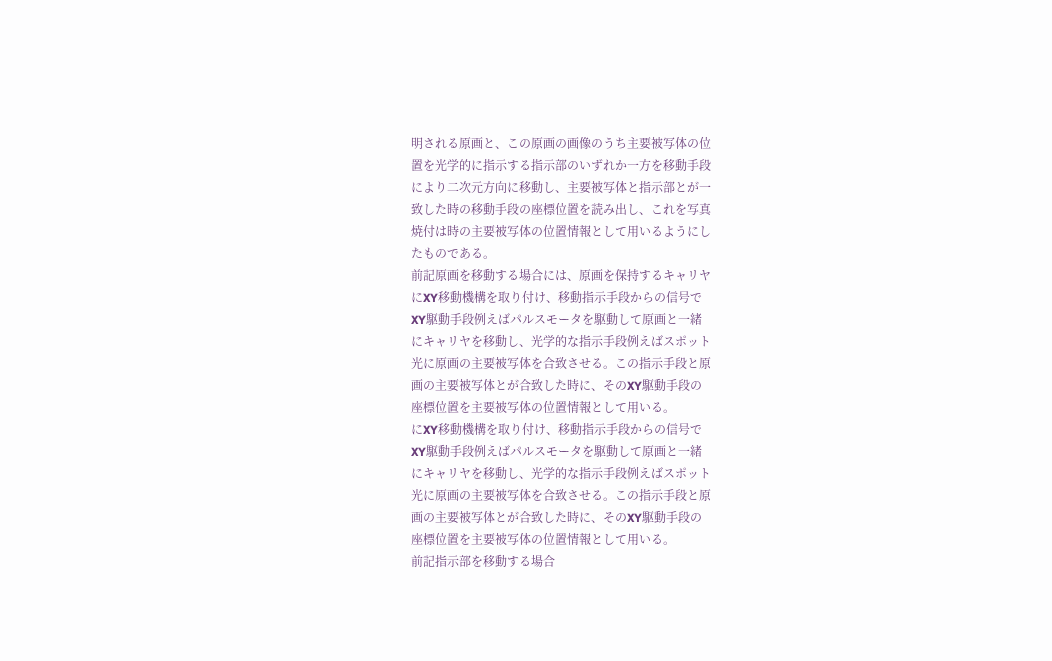明される原画と、この原画の画像のうち主要被写体の位
置を光学的に指示する指示部のいずれか一方を移動手段
により二次元方向に移動し、主要被写体と指示部とが一
致した時の移動手段の座標位置を読み出し、これを写真
焼付は時の主要被写体の位置情報として用いるようにし
たものである。
前記原画を移動する場合には、原画を保持するキャリヤ
にXY移動機構を取り付け、移動指示手段からの信号で
XY駆動手段例えばパルスモータを駆動して原画と一緒
にキャリヤを移動し、光学的な指示手段例えばスポット
光に原画の主要被写体を合致させる。この指示手段と原
画の主要被写体とが合致した時に、そのXY駆動手段の
座標位置を主要被写体の位置情報として用いる。
にXY移動機構を取り付け、移動指示手段からの信号で
XY駆動手段例えばパルスモータを駆動して原画と一緒
にキャリヤを移動し、光学的な指示手段例えばスポット
光に原画の主要被写体を合致させる。この指示手段と原
画の主要被写体とが合致した時に、そのXY駆動手段の
座標位置を主要被写体の位置情報として用いる。
前記指示部を移動する場合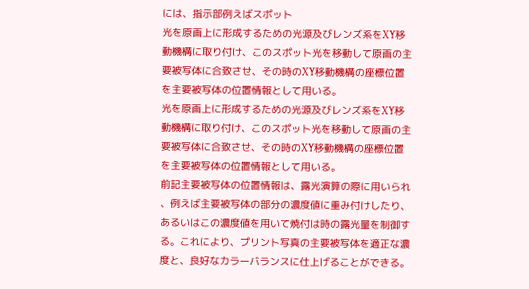には、指示部例えばスポット
光を原画上に形成するための光源及びレンズ系をXY移
動機構に取り付け、このスポット光を移動して原画の主
要被写体に合致させ、その時のXY移動機構の座標位置
を主要被写体の位置情報として用いる。
光を原画上に形成するための光源及びレンズ系をXY移
動機構に取り付け、このスポット光を移動して原画の主
要被写体に合致させ、その時のXY移動機構の座標位置
を主要被写体の位置情報として用いる。
前記主要被写体の位置情報は、露光演算の際に用いられ
、例えば主要被写体の部分の濃度値に重み付けしたり、
あるいはこの濃度値を用いて焼付は時の露光量を制御す
る。これにより、プリント写真の主要被写体を適正な濃
度と、良好なカラーバランスに仕上げることができる。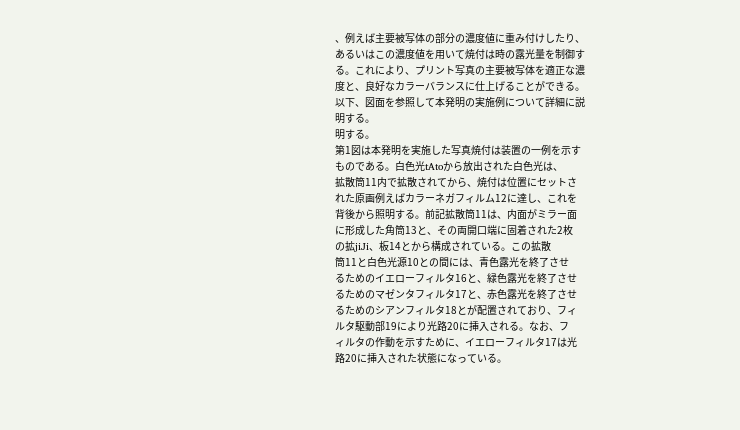、例えば主要被写体の部分の濃度値に重み付けしたり、
あるいはこの濃度値を用いて焼付は時の露光量を制御す
る。これにより、プリント写真の主要被写体を適正な濃
度と、良好なカラーバランスに仕上げることができる。
以下、図面を参照して本発明の実施例について詳細に説
明する。
明する。
第1図は本発明を実施した写真焼付は装置の一例を示す
ものである。白色光tAtoから放出された白色光は、
拡散筒11内で拡散されてから、焼付は位置にセットさ
れた原画例えばカラーネガフィルム12に達し、これを
背後から照明する。前記拡散筒11は、内面がミラー面
に形成した角筒13と、その両開口端に固着された2枚
の拡jiJi、板14とから構成されている。この拡散
筒11と白色光源10との間には、青色露光を終了させ
るためのイエローフィルタ16と、緑色露光を終了させ
るためのマゼンタフィルタ17と、赤色露光を終了させ
るためのシアンフィルタ18とが配置されており、フィ
ルタ駆動部19により光路20に挿入される。なお、フ
ィルタの作動を示すために、イエローフィルタ17は光
路20に挿入された状態になっている。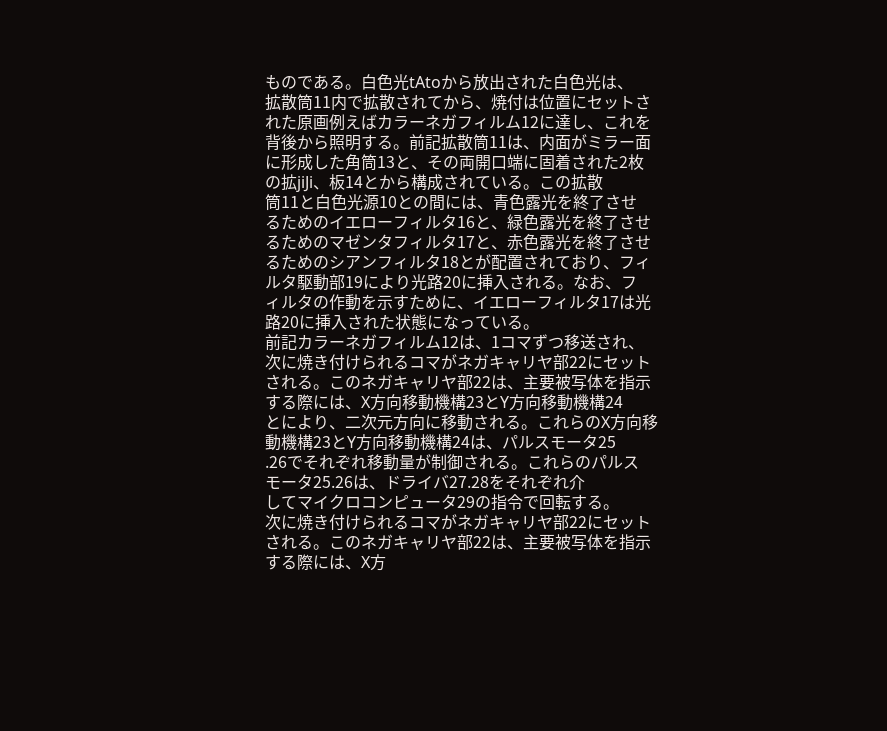ものである。白色光tAtoから放出された白色光は、
拡散筒11内で拡散されてから、焼付は位置にセットさ
れた原画例えばカラーネガフィルム12に達し、これを
背後から照明する。前記拡散筒11は、内面がミラー面
に形成した角筒13と、その両開口端に固着された2枚
の拡jiJi、板14とから構成されている。この拡散
筒11と白色光源10との間には、青色露光を終了させ
るためのイエローフィルタ16と、緑色露光を終了させ
るためのマゼンタフィルタ17と、赤色露光を終了させ
るためのシアンフィルタ18とが配置されており、フィ
ルタ駆動部19により光路20に挿入される。なお、フ
ィルタの作動を示すために、イエローフィルタ17は光
路20に挿入された状態になっている。
前記カラーネガフィルム12は、1コマずつ移送され、
次に焼き付けられるコマがネガキャリヤ部22にセット
される。このネガキャリヤ部22は、主要被写体を指示
する際には、X方向移動機構23とY方向移動機構24
とにより、二次元方向に移動される。これらのX方向移
動機構23とY方向移動機構24は、パルスモータ25
.26でそれぞれ移動量が制御される。これらのパルス
モータ25.26は、ドライバ27.28をそれぞれ介
してマイクロコンピュータ29の指令で回転する。
次に焼き付けられるコマがネガキャリヤ部22にセット
される。このネガキャリヤ部22は、主要被写体を指示
する際には、X方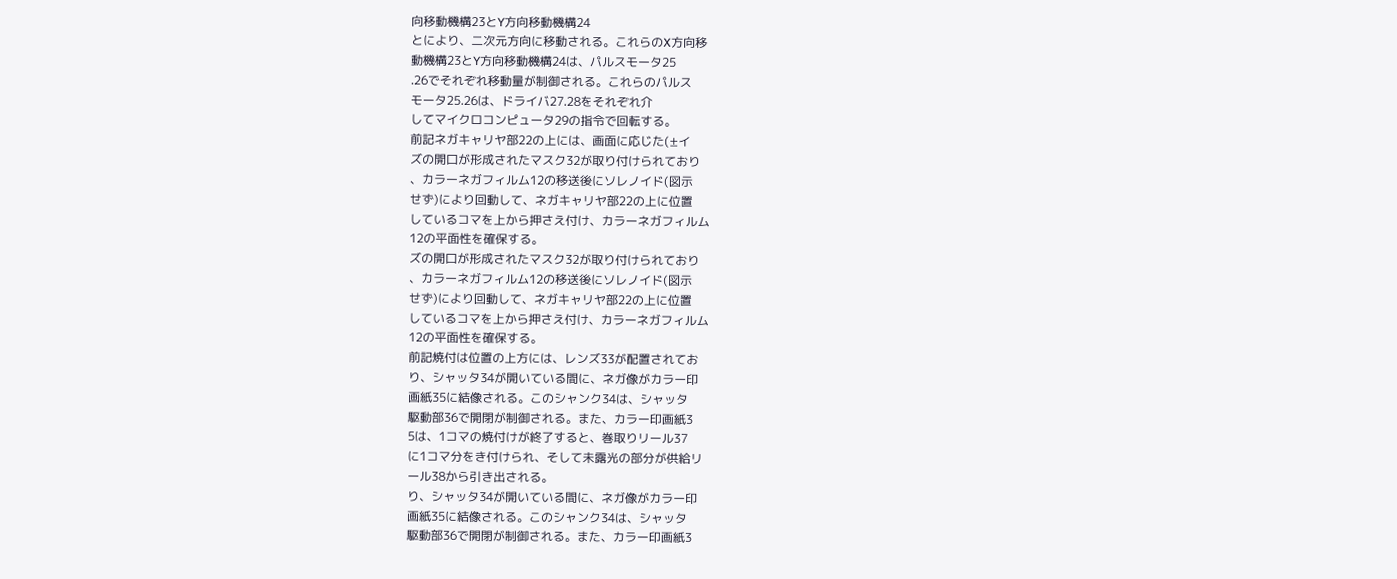向移動機構23とY方向移動機構24
とにより、二次元方向に移動される。これらのX方向移
動機構23とY方向移動機構24は、パルスモータ25
.26でそれぞれ移動量が制御される。これらのパルス
モータ25.26は、ドライバ27.28をそれぞれ介
してマイクロコンピュータ29の指令で回転する。
前記ネガキャリヤ部22の上には、画面に応じた(±イ
ズの開口が形成されたマスク32が取り付けられており
、カラーネガフィルム12の移送後にソレノイド(図示
せず)により回動して、ネガキャリヤ部22の上に位置
しているコマを上から押さえ付け、カラーネガフィルム
12の平面性を確保する。
ズの開口が形成されたマスク32が取り付けられており
、カラーネガフィルム12の移送後にソレノイド(図示
せず)により回動して、ネガキャリヤ部22の上に位置
しているコマを上から押さえ付け、カラーネガフィルム
12の平面性を確保する。
前記焼付は位置の上方には、レンズ33が配置されてお
り、シャッタ34が開いている間に、ネガ像がカラー印
画紙35に結像される。このシャンク34は、シャッタ
駆動部36で開閉が制御される。また、カラー印画紙3
5は、1コマの焼付けが終了すると、巻取りリール37
に1コマ分をき付けられ、そして未露光の部分が供給リ
ール38から引き出される。
り、シャッタ34が開いている間に、ネガ像がカラー印
画紙35に結像される。このシャンク34は、シャッタ
駆動部36で開閉が制御される。また、カラー印画紙3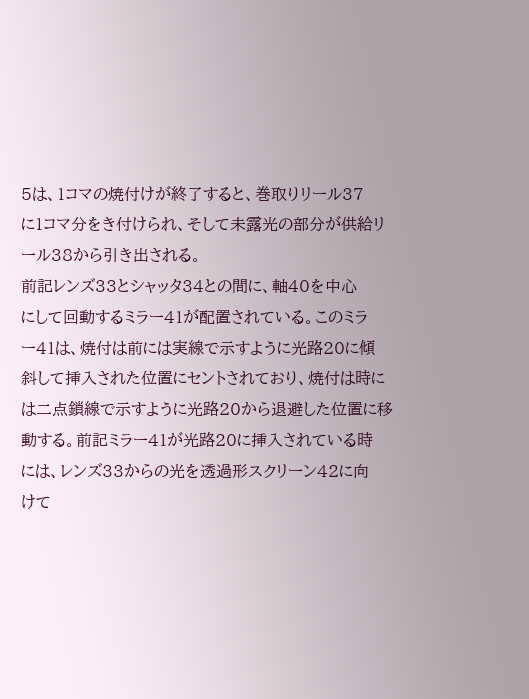5は、1コマの焼付けが終了すると、巻取りリール37
に1コマ分をき付けられ、そして未露光の部分が供給リ
ール38から引き出される。
前記レンズ33とシャッタ34との間に、軸40を中心
にして回動するミラー41が配置されている。このミラ
ー41は、焼付は前には実線で示すように光路20に傾
斜して挿入された位置にセントされており、焼付は時に
は二点鎖線で示すように光路20から退避した位置に移
動する。前記ミラー41が光路20に挿入されている時
には、レンズ33からの光を透過形スクリーン42に向
けて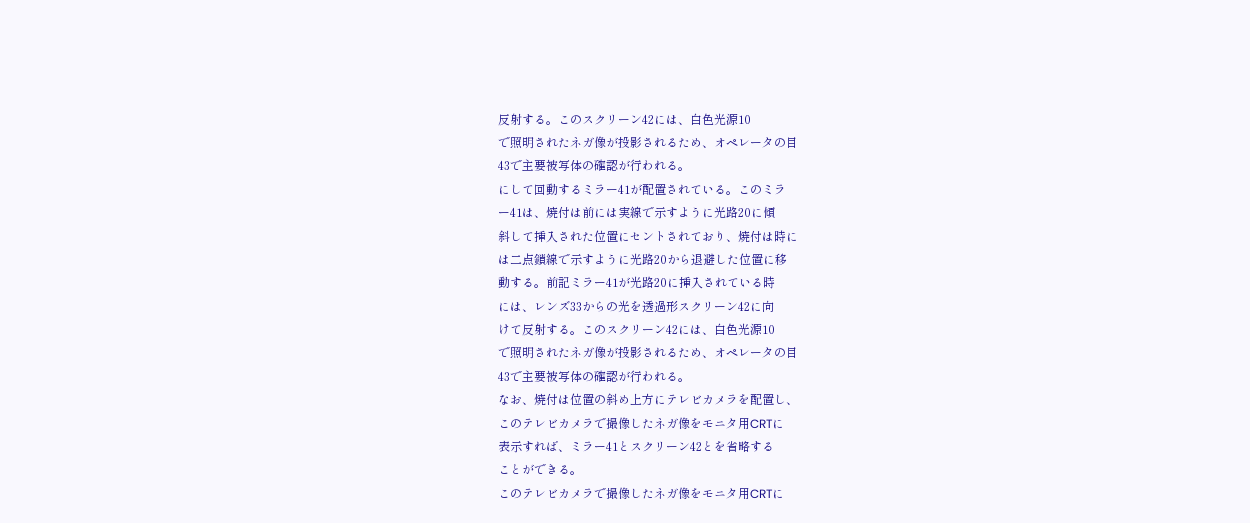反射する。このスクリーン42には、白色光源10
で照明されたネガ像が投影されるため、オペレータの目
43で主要被写体の確認が行われる。
にして回動するミラー41が配置されている。このミラ
ー41は、焼付は前には実線で示すように光路20に傾
斜して挿入された位置にセントされており、焼付は時に
は二点鎖線で示すように光路20から退避した位置に移
動する。前記ミラー41が光路20に挿入されている時
には、レンズ33からの光を透過形スクリーン42に向
けて反射する。このスクリーン42には、白色光源10
で照明されたネガ像が投影されるため、オペレータの目
43で主要被写体の確認が行われる。
なお、焼付は位置の斜め上方にテレビカメラを配置し、
このテレビカメラで撮像したネガ像をモニタ用CRTに
表示すれば、ミラー41とスクリーン42とを省略する
ことができる。
このテレビカメラで撮像したネガ像をモニタ用CRTに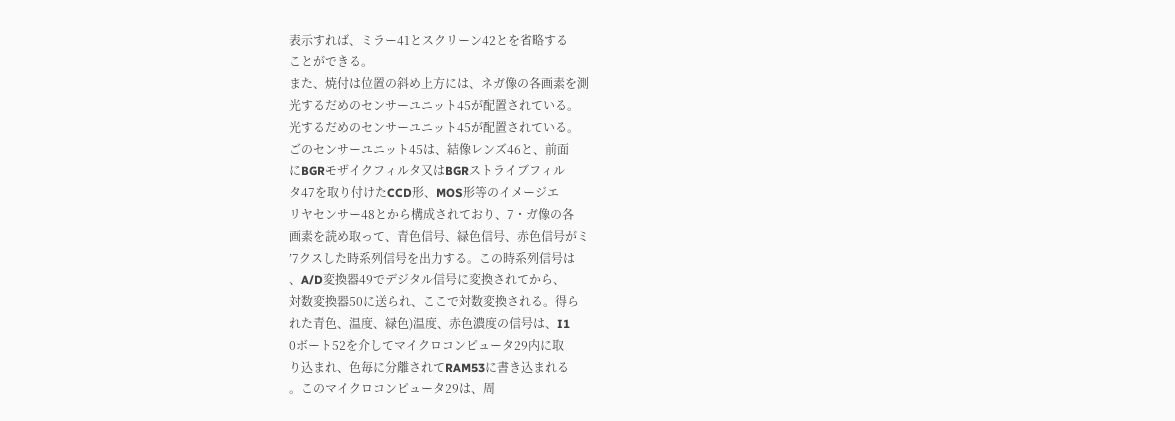表示すれば、ミラー41とスクリーン42とを省略する
ことができる。
また、焼付は位置の斜め上方には、ネガ像の各画素を測
光するだめのセンサーユニット45が配置されている。
光するだめのセンサーユニット45が配置されている。
ごのセンサーユニット45は、結像レンズ46と、前面
にBGRモザイクフィルタ又はBGRストライブフィル
タ47を取り付けたCCD形、MOS形等のイメージエ
リヤセンサー48とから構成されており、7・ガ像の各
画素を読め取って、青色信号、緑色信号、赤色信号がミ
’7クスした時系列信号を出力する。この時系列信号は
、A/D変換器49でデジタル信号に変換されてから、
対数変換器50に送られ、ここで対数変換される。得ら
れた青色、温度、緑色)温度、赤色濃度の信号は、I1
0ボート52を介してマイクロコンピュータ29内に取
り込まれ、色毎に分離されてRAM53に書き込まれる
。このマイクロコンピュータ29は、周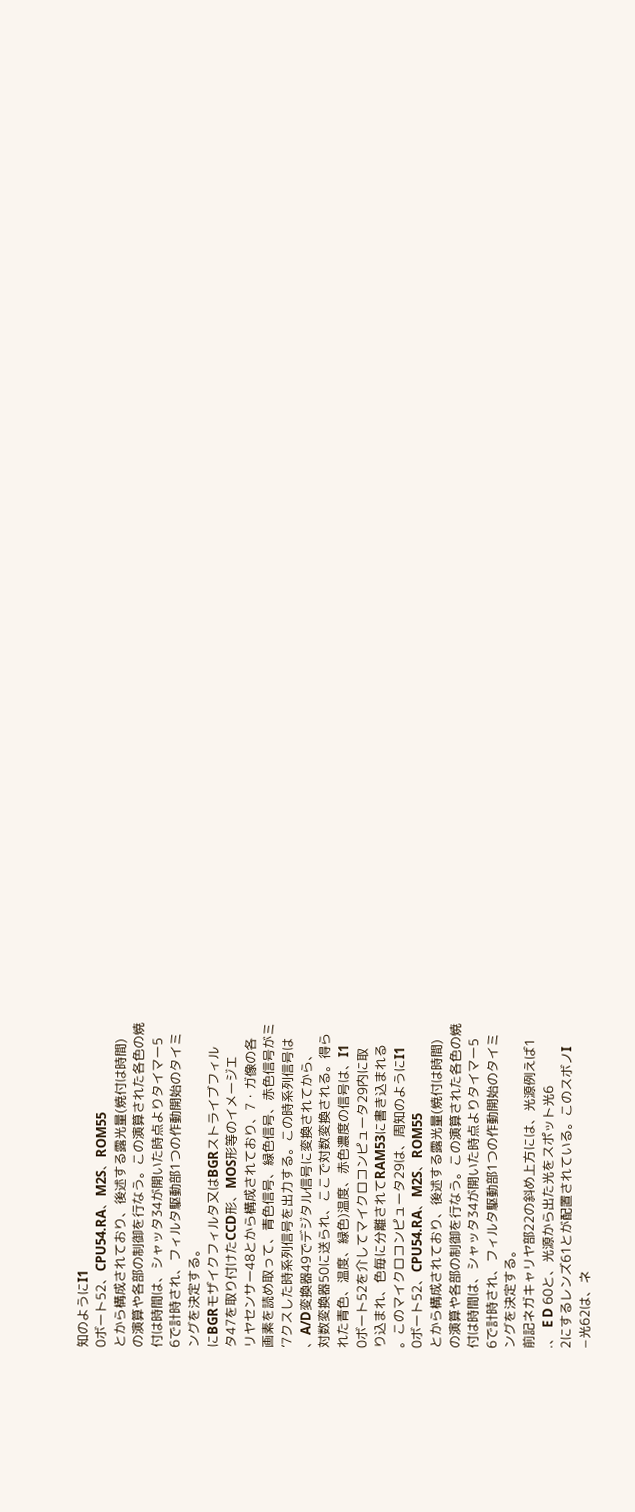知のようにI1
0ボート52、CPU54.RA、M2S、ROM55
とから構成されており、後述する露光量(焼付は時間)
の演算や各部の制御を行なう。この演算された各色の焼
付は時間は、シャッタ34が開いた時点よりタイマー5
6で計時され、フィルタ駆動部1つの作動開始のタイミ
ングを決定する。
にBGRモザイクフィルタ又はBGRストライブフィル
タ47を取り付けたCCD形、MOS形等のイメージエ
リヤセンサー48とから構成されており、7・ガ像の各
画素を読め取って、青色信号、緑色信号、赤色信号がミ
’7クスした時系列信号を出力する。この時系列信号は
、A/D変換器49でデジタル信号に変換されてから、
対数変換器50に送られ、ここで対数変換される。得ら
れた青色、温度、緑色)温度、赤色濃度の信号は、I1
0ボート52を介してマイクロコンピュータ29内に取
り込まれ、色毎に分離されてRAM53に書き込まれる
。このマイクロコンピュータ29は、周知のようにI1
0ボート52、CPU54.RA、M2S、ROM55
とから構成されており、後述する露光量(焼付は時間)
の演算や各部の制御を行なう。この演算された各色の焼
付は時間は、シャッタ34が開いた時点よりタイマー5
6で計時され、フィルタ駆動部1つの作動開始のタイミ
ングを決定する。
前記ネガキャリヤ部22の斜め上方には、光源例えば1
.、 E D 60と、光源から出た光をスポット光6
2にするレンズ61とが配置されている。このスボノI
−光62は、ネ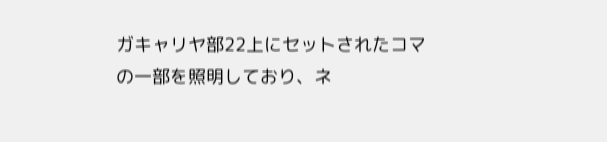ガキャリヤ部22上にセットされたコマ
の一部を照明しており、ネ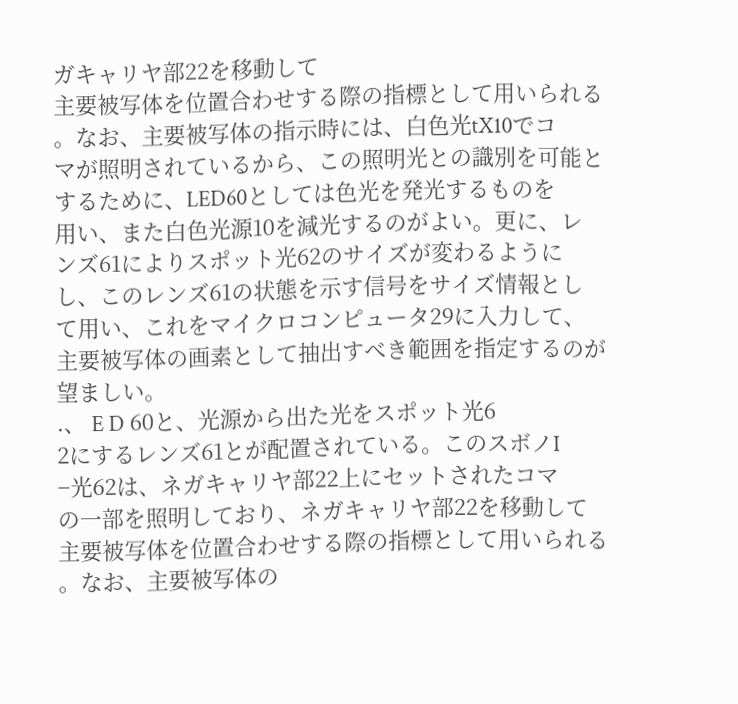ガキャリヤ部22を移動して
主要被写体を位置合わせする際の指標として用いられる
。なお、主要被写体の指示時には、白色光tX10でコ
マが照明されているから、この照明光との識別を可能と
するために、LED60としては色光を発光するものを
用い、また白色光源10を減光するのがよい。更に、レ
ンズ61によりスポット光62のサイズが変わるように
し、このレンズ61の状態を示す信号をサイズ情報とし
て用い、これをマイクロコンピュータ29に入力して、
主要被写体の画素として抽出すべき範囲を指定するのが
望ましい。
.、 E D 60と、光源から出た光をスポット光6
2にするレンズ61とが配置されている。このスボノI
−光62は、ネガキャリヤ部22上にセットされたコマ
の一部を照明しており、ネガキャリヤ部22を移動して
主要被写体を位置合わせする際の指標として用いられる
。なお、主要被写体の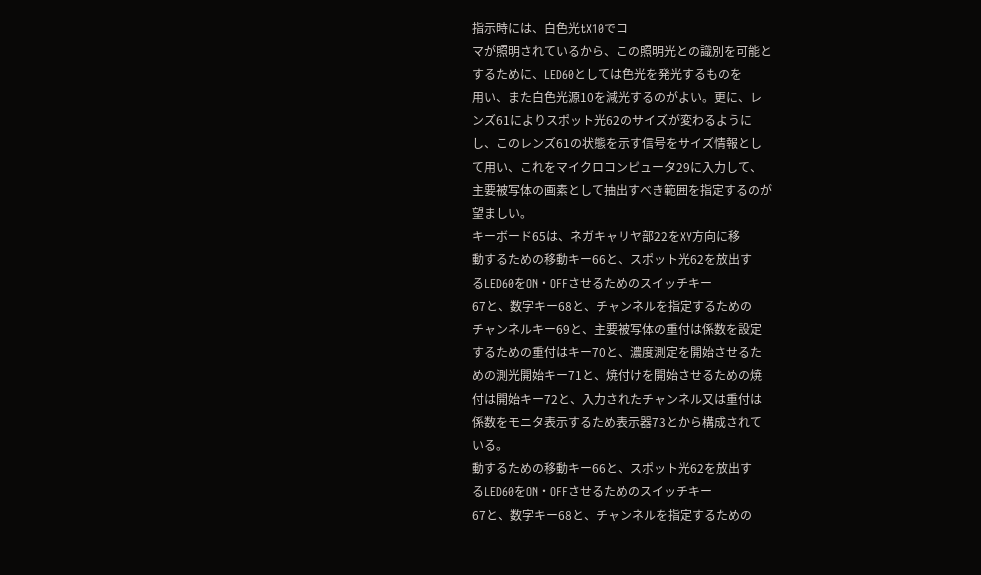指示時には、白色光tX10でコ
マが照明されているから、この照明光との識別を可能と
するために、LED60としては色光を発光するものを
用い、また白色光源10を減光するのがよい。更に、レ
ンズ61によりスポット光62のサイズが変わるように
し、このレンズ61の状態を示す信号をサイズ情報とし
て用い、これをマイクロコンピュータ29に入力して、
主要被写体の画素として抽出すべき範囲を指定するのが
望ましい。
キーボード65は、ネガキャリヤ部22をXY方向に移
動するための移動キー66と、スポット光62を放出す
るLED60をON・OFFさせるためのスイッチキー
67と、数字キー68と、チャンネルを指定するための
チャンネルキー69と、主要被写体の重付は係数を設定
するための重付はキー70と、濃度測定を開始させるた
めの測光開始キー71と、焼付けを開始させるための焼
付は開始キー72と、入力されたチャンネル又は重付は
係数をモニタ表示するため表示器73とから構成されて
いる。
動するための移動キー66と、スポット光62を放出す
るLED60をON・OFFさせるためのスイッチキー
67と、数字キー68と、チャンネルを指定するための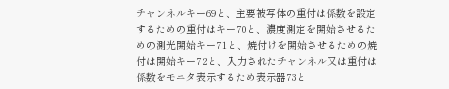チャンネルキー69と、主要被写体の重付は係数を設定
するための重付はキー70と、濃度測定を開始させるた
めの測光開始キー71と、焼付けを開始させるための焼
付は開始キー72と、入力されたチャンネル又は重付は
係数をモニタ表示するため表示器73と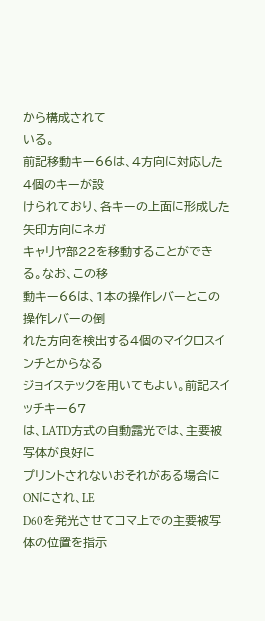から構成されて
いる。
前記移動キー66は、4方向に対応した4個のキーが設
けられており、各キーの上面に形成した矢印方向にネガ
キャリヤ部22を移動することができる。なお、この移
動キー66は、1本の操作レバーとこの操作レバーの倒
れた方向を検出する4個のマイクロスインチとからなる
ジョイステックを用いてもよい。前記スイッチキー67
は、LATD方式の自動露光では、主要被写体が良好に
プリントされないおそれがある場合にONにされ、LE
D60を発光させてコマ上での主要被写体の位置を指示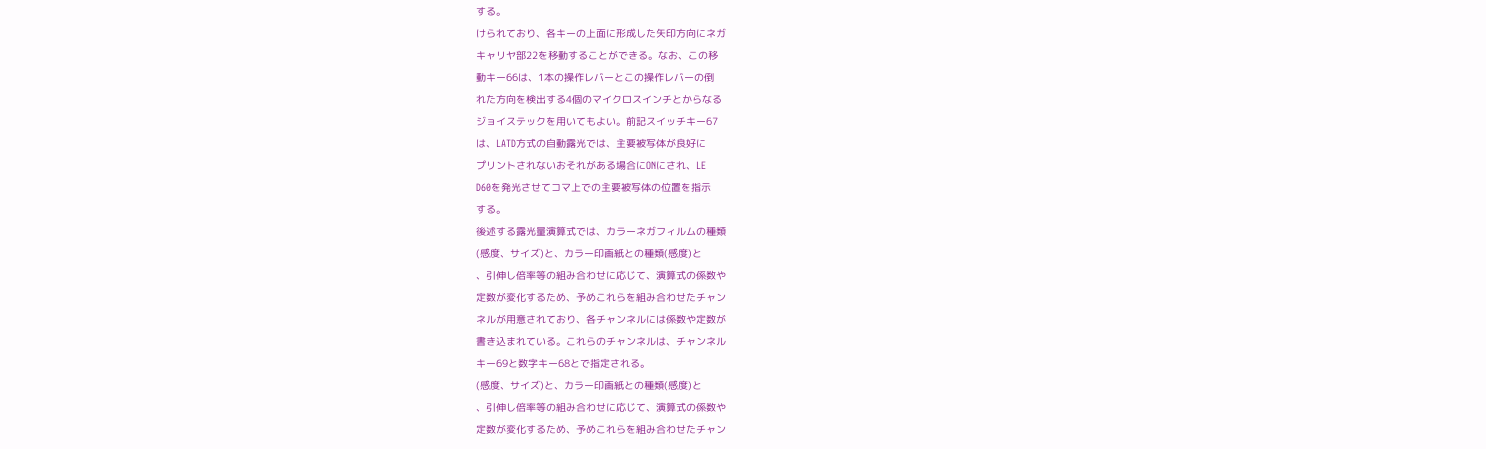する。
けられており、各キーの上面に形成した矢印方向にネガ
キャリヤ部22を移動することができる。なお、この移
動キー66は、1本の操作レバーとこの操作レバーの倒
れた方向を検出する4個のマイクロスインチとからなる
ジョイステックを用いてもよい。前記スイッチキー67
は、LATD方式の自動露光では、主要被写体が良好に
プリントされないおそれがある場合にONにされ、LE
D60を発光させてコマ上での主要被写体の位置を指示
する。
後述する露光量演算式では、カラーネガフィルムの種類
(感度、サイズ)と、カラー印画紙との種類(感度)と
、引伸し倍率等の組み合わせに応じて、演算式の係数や
定数が変化するため、予めこれらを組み合わせたチャン
ネルが用意されており、各チャンネルには係数や定数が
書き込まれている。これらのチャンネルは、チャンネル
キー69と数字キー68とで指定される。
(感度、サイズ)と、カラー印画紙との種類(感度)と
、引伸し倍率等の組み合わせに応じて、演算式の係数や
定数が変化するため、予めこれらを組み合わせたチャン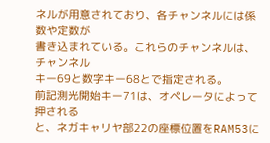ネルが用意されており、各チャンネルには係数や定数が
書き込まれている。これらのチャンネルは、チャンネル
キー69と数字キー68とで指定される。
前記測光開始キー71は、オペレータによって押される
と、ネガキャリヤ部22の座標位置をRAM53に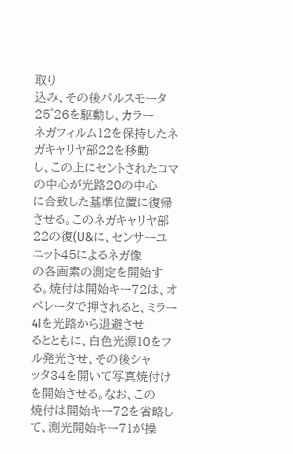取り
込み、その後パルスモータ25゜26を駆動し、カラー
ネガフィルム12を保持したネガキャリヤ部22を移動
し、この上にセントされたコマの中心が光路20の中心
に合致した基準位置に復帰させる。このネガキャリヤ部
22の復(U&に、センサーユニット45によるネガ像
の各画素の測定を開始する。焼付は開始キー72は、オ
ペレータで押されると、ミラー4Iを光路から退避させ
るとともに、白色光源10をフル発光させ、その後シャ
ッタ34を開いて写真焼付けを開始させる。なお、この
焼付は開始キー72を省略して、測光開始キー71が操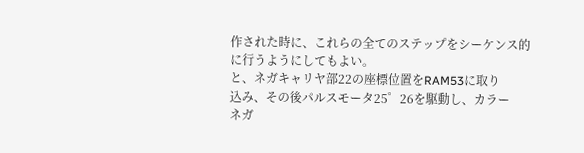作された時に、これらの全てのステップをシーケンス的
に行うようにしてもよい。
と、ネガキャリヤ部22の座標位置をRAM53に取り
込み、その後パルスモータ25゜26を駆動し、カラー
ネガ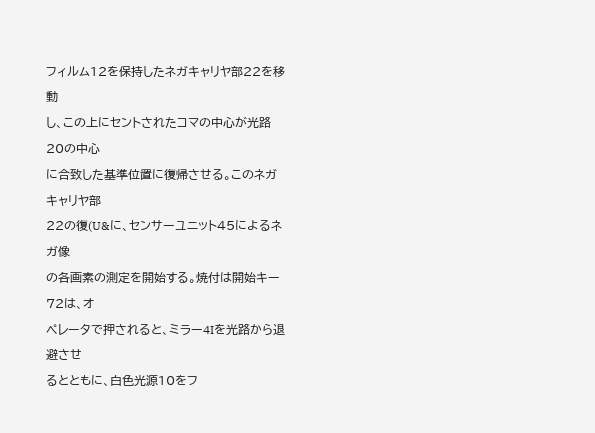フィルム12を保持したネガキャリヤ部22を移動
し、この上にセントされたコマの中心が光路20の中心
に合致した基準位置に復帰させる。このネガキャリヤ部
22の復(U&に、センサーユニット45によるネガ像
の各画素の測定を開始する。焼付は開始キー72は、オ
ペレータで押されると、ミラー4Iを光路から退避させ
るとともに、白色光源10をフ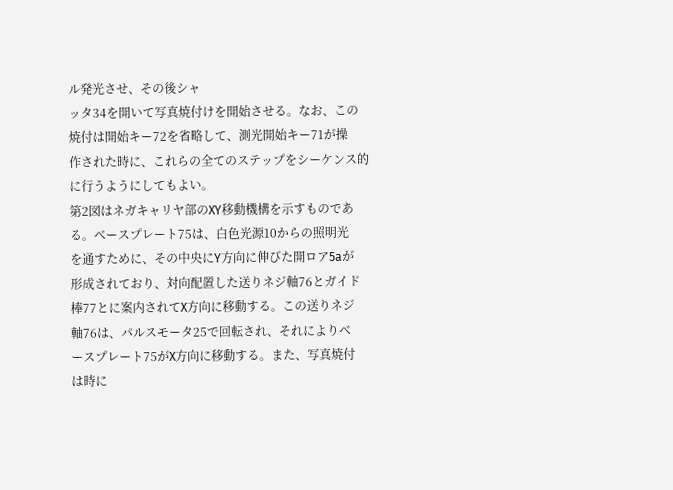ル発光させ、その後シャ
ッタ34を開いて写真焼付けを開始させる。なお、この
焼付は開始キー72を省略して、測光開始キー71が操
作された時に、これらの全てのステップをシーケンス的
に行うようにしてもよい。
第2図はネガキャリヤ部のXY移動機構を示すものであ
る。ベースプレート75は、白色光源10からの照明光
を通すために、その中央にY方向に伸びた開ロア5aが
形成されており、対向配置した送りネジ軸76とガイド
棒77とに案内されてX方向に移動する。この送りネジ
軸76は、パルスモータ25で回転され、それによりベ
ースプレート75がX方向に移動する。また、写真焼付
は時に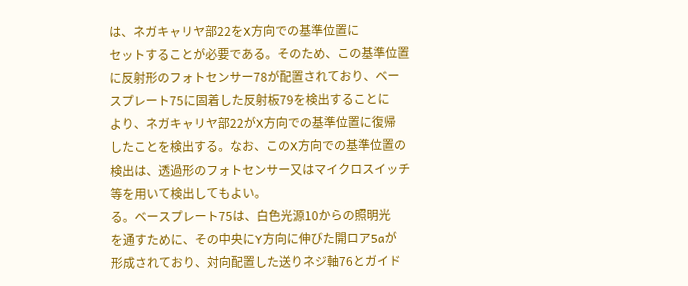は、ネガキャリヤ部22をX方向での基準位置に
セットすることが必要である。そのため、この基準位置
に反射形のフォトセンサー78が配置されており、ベー
スプレート75に固着した反射板79を検出することに
より、ネガキャリヤ部22がX方向での基準位置に復帰
したことを検出する。なお、このX方向での基準位置の
検出は、透過形のフォトセンサー又はマイクロスイッチ
等を用いて検出してもよい。
る。ベースプレート75は、白色光源10からの照明光
を通すために、その中央にY方向に伸びた開ロア5aが
形成されており、対向配置した送りネジ軸76とガイド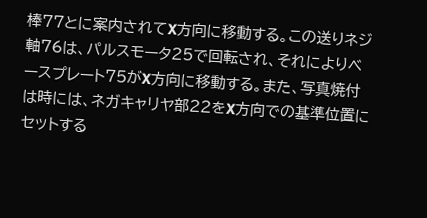棒77とに案内されてX方向に移動する。この送りネジ
軸76は、パルスモータ25で回転され、それによりベ
ースプレート75がX方向に移動する。また、写真焼付
は時には、ネガキャリヤ部22をX方向での基準位置に
セットする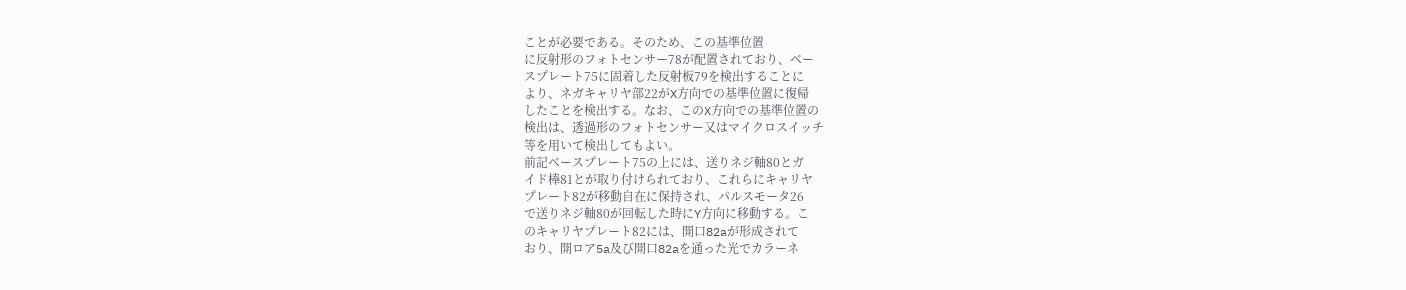ことが必要である。そのため、この基準位置
に反射形のフォトセンサー78が配置されており、ベー
スプレート75に固着した反射板79を検出することに
より、ネガキャリヤ部22がX方向での基準位置に復帰
したことを検出する。なお、このX方向での基準位置の
検出は、透過形のフォトセンサー又はマイクロスイッチ
等を用いて検出してもよい。
前記ベースプレート75の上には、送りネジ軸80とガ
イド棒81とが取り付けられており、これらにキャリヤ
プレート82が移動自在に保持され、パルスモータ26
で送りネジ軸80が回転した時にY方向に移動する。こ
のキャリヤプレート82には、開口82aが形成されて
おり、開ロア5a及び開口82aを通った光でカラーネ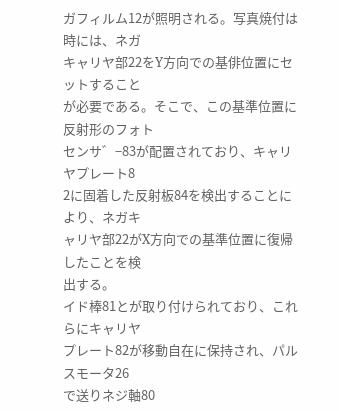ガフィルム12が照明される。写真焼付は時には、ネガ
キャリヤ部22をY方向での基俳位置にセットすること
が必要である。そこで、この基準位置に反射形のフォト
センサ゛−83が配置されており、キャリヤプレート8
2に固着した反射板84を検出することにより、ネガキ
ャリヤ部22がX方向での基準位置に復帰したことを検
出する。
イド棒81とが取り付けられており、これらにキャリヤ
プレート82が移動自在に保持され、パルスモータ26
で送りネジ軸80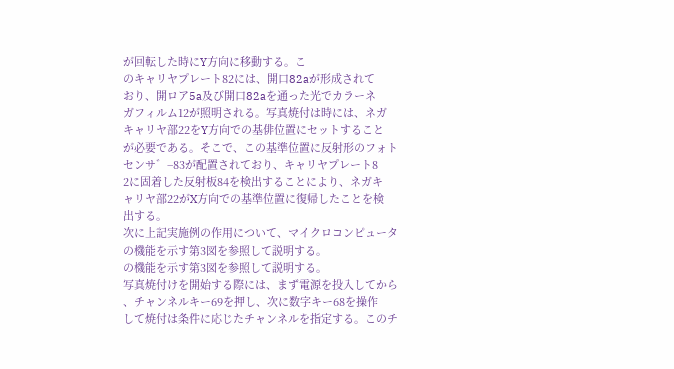が回転した時にY方向に移動する。こ
のキャリヤプレート82には、開口82aが形成されて
おり、開ロア5a及び開口82aを通った光でカラーネ
ガフィルム12が照明される。写真焼付は時には、ネガ
キャリヤ部22をY方向での基俳位置にセットすること
が必要である。そこで、この基準位置に反射形のフォト
センサ゛−83が配置されており、キャリヤプレート8
2に固着した反射板84を検出することにより、ネガキ
ャリヤ部22がX方向での基準位置に復帰したことを検
出する。
次に上記実施例の作用について、マイクロコンピュータ
の機能を示す第3図を参照して説明する。
の機能を示す第3図を参照して説明する。
写真焼付けを開始する際には、まず電源を投入してから
、チャンネルキー69を押し、次に数字キー68を操作
して焼付は条件に応じたチャンネルを指定する。このチ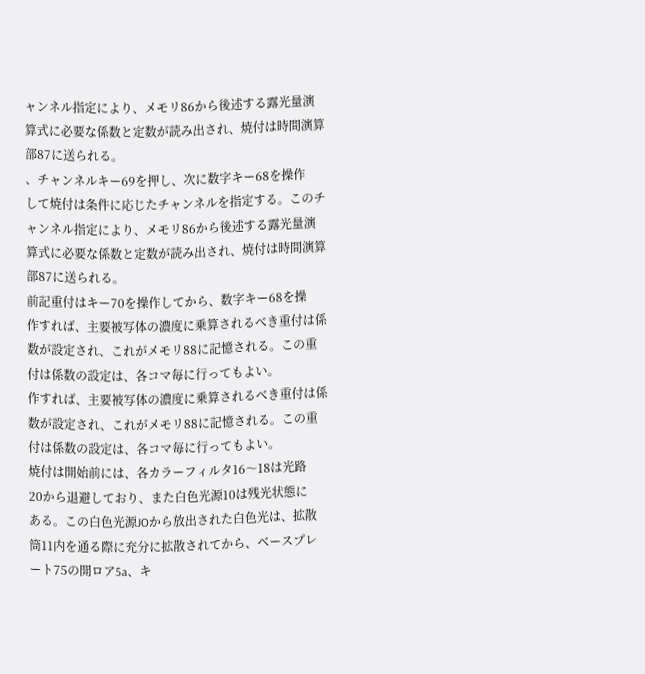ャンネル指定により、メモリ86から後述する露光量演
算式に必要な係数と定数が読み出され、焼付は時間演算
部87に送られる。
、チャンネルキー69を押し、次に数字キー68を操作
して焼付は条件に応じたチャンネルを指定する。このチ
ャンネル指定により、メモリ86から後述する露光量演
算式に必要な係数と定数が読み出され、焼付は時間演算
部87に送られる。
前記重付はキー70を操作してから、数字キー68を操
作すれば、主要被写体の濃度に乗算されるべき重付は係
数が設定され、これがメモリ88に記憶される。この重
付は係数の設定は、各コマ毎に行ってもよい。
作すれば、主要被写体の濃度に乗算されるべき重付は係
数が設定され、これがメモリ88に記憶される。この重
付は係数の設定は、各コマ毎に行ってもよい。
焼付は開始前には、各カラーフィルタ16〜18は光路
20から退避しており、また白色光源10は残光状態に
ある。この白色光源JOから放出された白色光は、拡散
筒11内を通る際に充分に拡散されてから、ベースプレ
ート75の開ロア5a、キ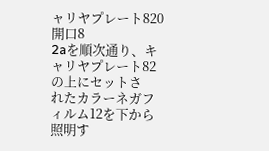ャリヤプレート820開口8
2aを順次通り、キャリヤプレート82の上にセットさ
れたカラーネガフィルム12を下から照明す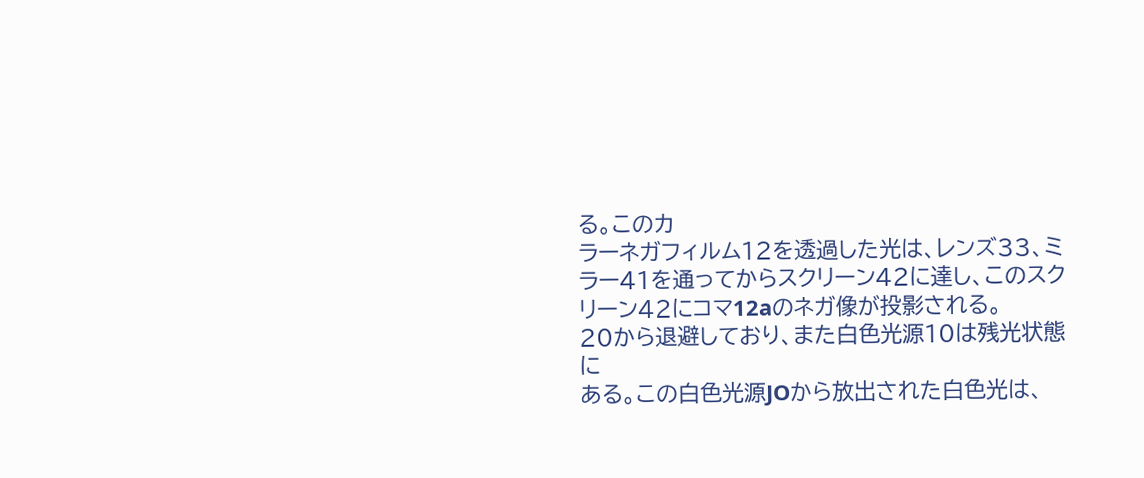る。このカ
ラーネガフィルム12を透過した光は、レンズ33、ミ
ラー41を通ってからスクリーン42に達し、このスク
リーン42にコマ12aのネガ像が投影される。
20から退避しており、また白色光源10は残光状態に
ある。この白色光源JOから放出された白色光は、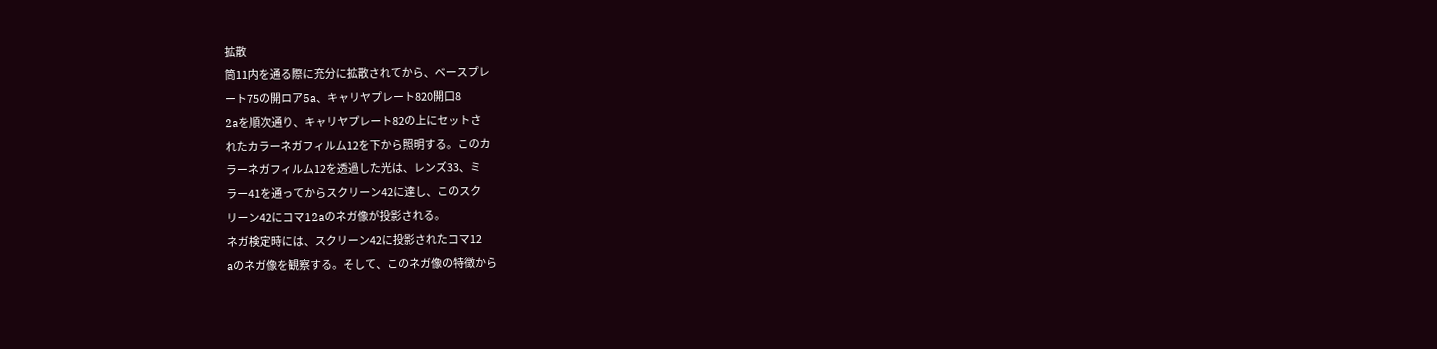拡散
筒11内を通る際に充分に拡散されてから、ベースプレ
ート75の開ロア5a、キャリヤプレート820開口8
2aを順次通り、キャリヤプレート82の上にセットさ
れたカラーネガフィルム12を下から照明する。このカ
ラーネガフィルム12を透過した光は、レンズ33、ミ
ラー41を通ってからスクリーン42に達し、このスク
リーン42にコマ12aのネガ像が投影される。
ネガ検定時には、スクリーン42に投影されたコマ12
aのネガ像を観察する。そして、このネガ像の特徴から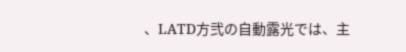、LATD方弐の自動露光では、主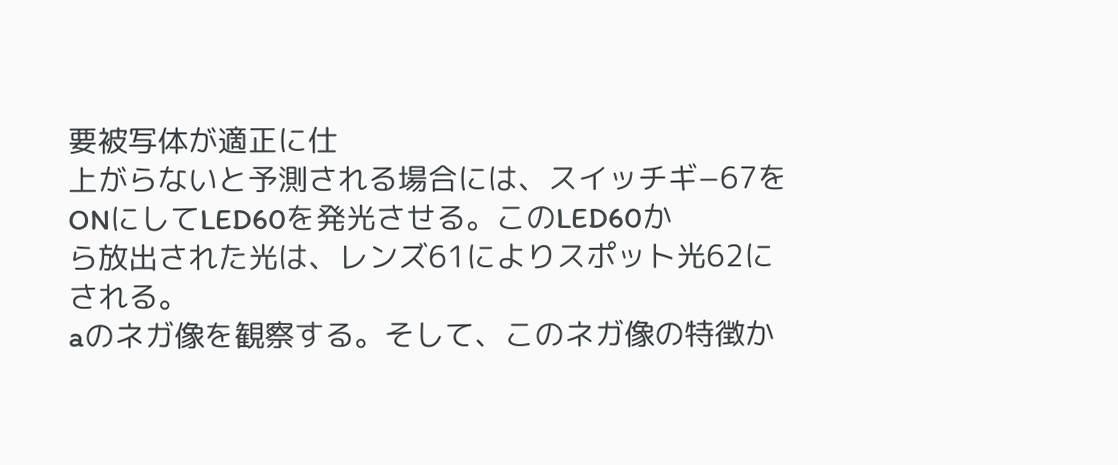要被写体が適正に仕
上がらないと予測される場合には、スイッチギ−67を
ONにしてLED60を発光させる。このLED60か
ら放出された光は、レンズ61によりスポット光62に
される。
aのネガ像を観察する。そして、このネガ像の特徴か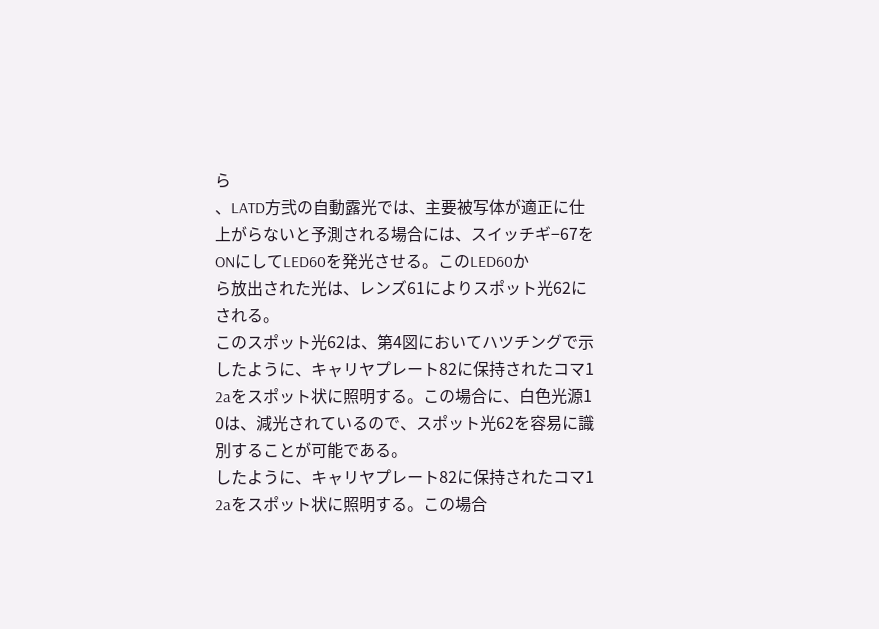ら
、LATD方弐の自動露光では、主要被写体が適正に仕
上がらないと予測される場合には、スイッチギ−67を
ONにしてLED60を発光させる。このLED60か
ら放出された光は、レンズ61によりスポット光62に
される。
このスポット光62は、第4図においてハツチングで示
したように、キャリヤプレート82に保持されたコマ1
2aをスポット状に照明する。この場合に、白色光源1
0は、減光されているので、スポット光62を容易に識
別することが可能である。
したように、キャリヤプレート82に保持されたコマ1
2aをスポット状に照明する。この場合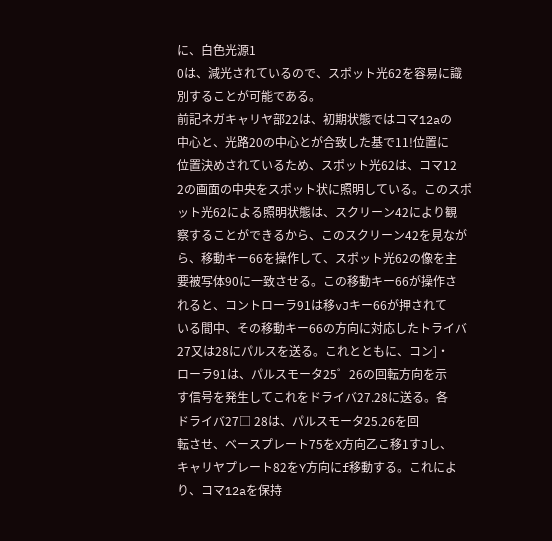に、白色光源1
0は、減光されているので、スポット光62を容易に識
別することが可能である。
前記ネガキャリヤ部22は、初期状態ではコマ12aの
中心と、光路20の中心とが合致した基で11!位置に
位置決めされているため、スポット光62は、コマ12
2の画面の中央をスポット状に照明している。このスポ
ット光62による照明状態は、スクリーン42により観
察することができるから、このスクリーン42を見なが
ら、移動キー66を操作して、スポット光62の像を主
要被写体90に一致させる。この移動キー66が操作さ
れると、コントローラ91は移vJキー66が押されて
いる間中、その移動キー66の方向に対応したトライバ
27又は28にパルスを送る。これとともに、コン]・
ローラ91は、パルスモータ25゜26の回転方向を示
す信号を発生してこれをドライバ27.28に送る。各
ドライバ27□ 28は、パルスモータ25.26を回
転させ、ベースプレート75をX方向乙こ移1すJし、
キャリヤプレート82をY方向にf移動する。これによ
り、コマ12aを保持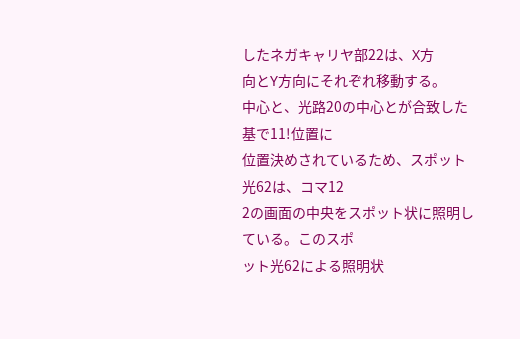したネガキャリヤ部22は、X方
向とY方向にそれぞれ移動する。
中心と、光路20の中心とが合致した基で11!位置に
位置決めされているため、スポット光62は、コマ12
2の画面の中央をスポット状に照明している。このスポ
ット光62による照明状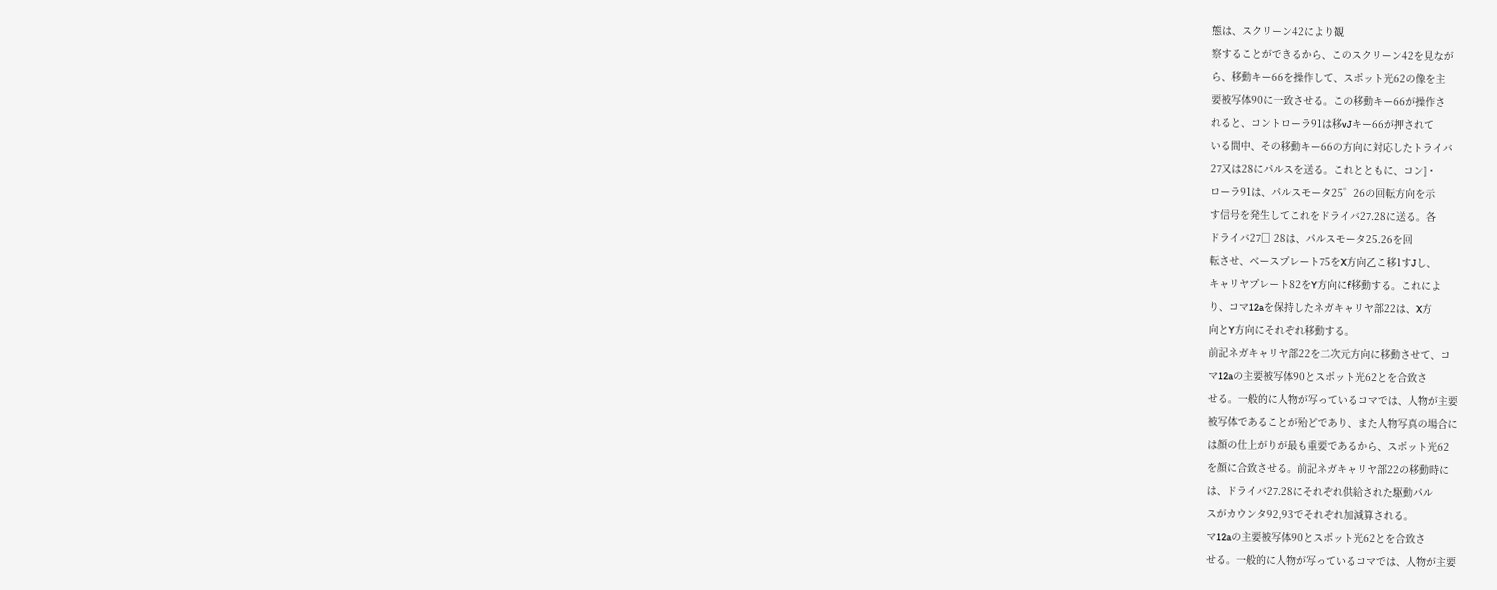態は、スクリーン42により観
察することができるから、このスクリーン42を見なが
ら、移動キー66を操作して、スポット光62の像を主
要被写体90に一致させる。この移動キー66が操作さ
れると、コントローラ91は移vJキー66が押されて
いる間中、その移動キー66の方向に対応したトライバ
27又は28にパルスを送る。これとともに、コン]・
ローラ91は、パルスモータ25゜26の回転方向を示
す信号を発生してこれをドライバ27.28に送る。各
ドライバ27□ 28は、パルスモータ25.26を回
転させ、ベースプレート75をX方向乙こ移1すJし、
キャリヤプレート82をY方向にf移動する。これによ
り、コマ12aを保持したネガキャリヤ部22は、X方
向とY方向にそれぞれ移動する。
前記ネガキャリヤ部22を二次元方向に移動させて、コ
マ12aの主要被写体90とスポット光62とを合致さ
せる。一般的に人物が写っているコマでは、人物が主要
被写体であることが殆どであり、また人物写真の場合に
は顔の仕上がりが最も重要であるから、スポット光62
を顔に合致させる。前記ネガキャリヤ部22の移動時に
は、ドライバ27.28にそれぞれ供給された駆動パル
スがカウンタ92,93でそれぞれ加減算される。
マ12aの主要被写体90とスポット光62とを合致さ
せる。一般的に人物が写っているコマでは、人物が主要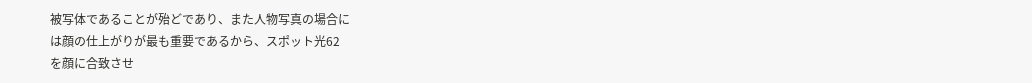被写体であることが殆どであり、また人物写真の場合に
は顔の仕上がりが最も重要であるから、スポット光62
を顔に合致させ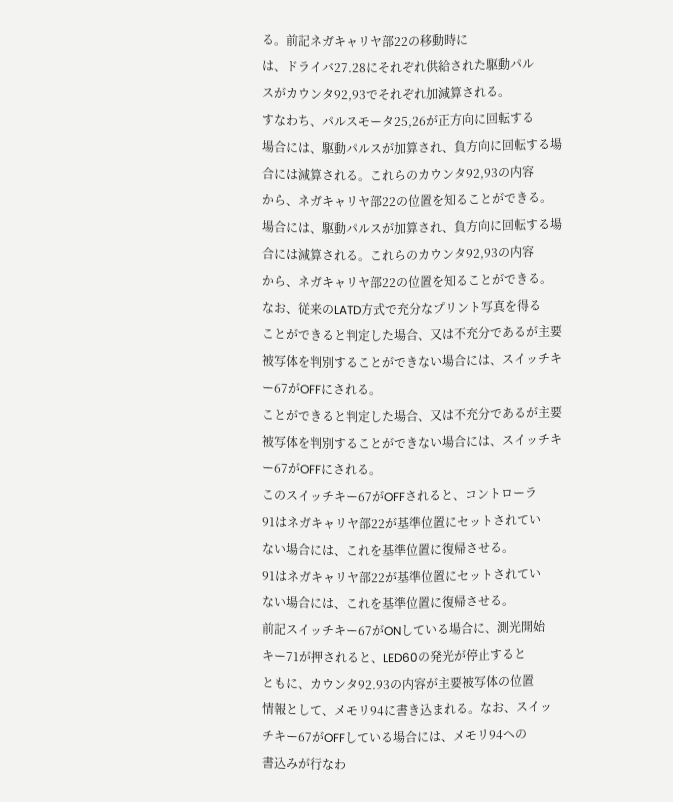る。前記ネガキャリヤ部22の移動時に
は、ドライバ27.28にそれぞれ供給された駆動パル
スがカウンタ92,93でそれぞれ加減算される。
すなわち、パルスモータ25,26が正方向に回転する
場合には、駆動パルスが加算され、負方向に回転する場
合には減算される。これらのカウンタ92,93の内容
から、ネガキャリヤ部22の位置を知ることができる。
場合には、駆動パルスが加算され、負方向に回転する場
合には減算される。これらのカウンタ92,93の内容
から、ネガキャリヤ部22の位置を知ることができる。
なお、従来のLATD方式で充分なプリント写真を得る
ことができると判定した場合、又は不充分であるが主要
被写体を判別することができない場合には、スイッチキ
ー67がOFFにされる。
ことができると判定した場合、又は不充分であるが主要
被写体を判別することができない場合には、スイッチキ
ー67がOFFにされる。
このスイッチキー67がOFFされると、コントローラ
91はネガキャリヤ部22が基準位置にセットされてい
ない場合には、これを基準位置に復帰させる。
91はネガキャリヤ部22が基準位置にセットされてい
ない場合には、これを基準位置に復帰させる。
前記スイッチキー67がONしている場合に、測光開始
キー71が押されると、LED60の発光が停止すると
ともに、カウンタ92.93の内容が主要被写体の位置
情報として、メモリ94に書き込まれる。なお、スイッ
チキー67がOFFしている場合には、メモリ94への
書込みが行なわ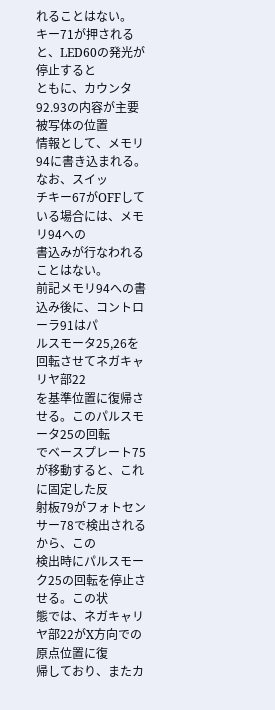れることはない。
キー71が押されると、LED60の発光が停止すると
ともに、カウンタ92.93の内容が主要被写体の位置
情報として、メモリ94に書き込まれる。なお、スイッ
チキー67がOFFしている場合には、メモリ94への
書込みが行なわれることはない。
前記メモリ94への書込み後に、コントローラ91はパ
ルスモータ25,26を回転させてネガキャリヤ部22
を基準位置に復帰させる。このパルスモータ25の回転
でベースプレート75が移動すると、これに固定した反
射板79がフォトセンサー78で検出されるから、この
検出時にパルスモーク25の回転を停止させる。この状
態では、ネガキャリヤ部22がX方向での原点位置に復
帰しており、またカ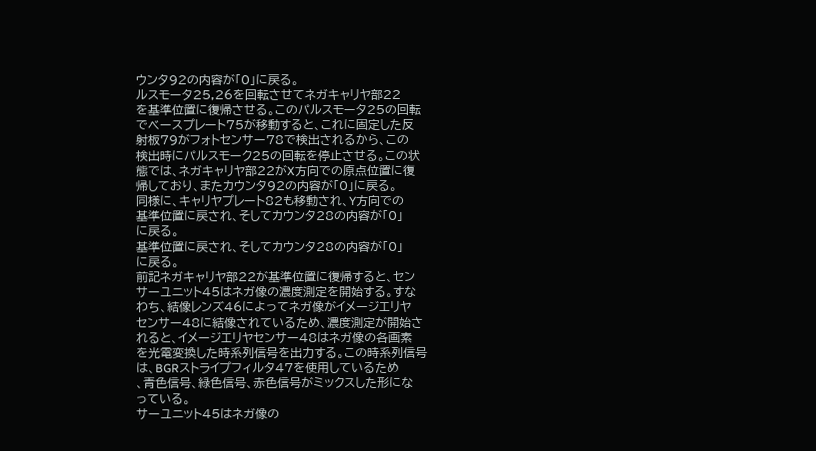ウンタ92の内容が「0」に戻る。
ルスモータ25,26を回転させてネガキャリヤ部22
を基準位置に復帰させる。このパルスモータ25の回転
でベースプレート75が移動すると、これに固定した反
射板79がフォトセンサー78で検出されるから、この
検出時にパルスモーク25の回転を停止させる。この状
態では、ネガキャリヤ部22がX方向での原点位置に復
帰しており、またカウンタ92の内容が「0」に戻る。
同様に、キャリヤプレート82も移動され、Y方向での
基準位置に戻され、そしてカウンタ28の内容が「0」
に戻る。
基準位置に戻され、そしてカウンタ28の内容が「0」
に戻る。
前記ネガキャリヤ部22が基準位置に復帰すると、セン
サーユニット45はネガ像の濃度測定を開始する。すな
わち、結像レンズ46によってネガ像がイメージエリヤ
センサー48に結像されているため、濃度測定が開始さ
れると、イメージエリヤセンサー48はネガ像の各画素
を光電変換した時系列信号を出力する。この時系列信号
は、BGRストライプフィルタ47を使用しているため
、青色信号、緑色信号、赤色信号がミックスした形にな
っている。
サーユニット45はネガ像の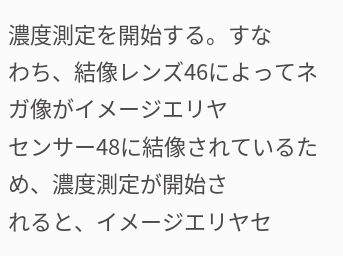濃度測定を開始する。すな
わち、結像レンズ46によってネガ像がイメージエリヤ
センサー48に結像されているため、濃度測定が開始さ
れると、イメージエリヤセ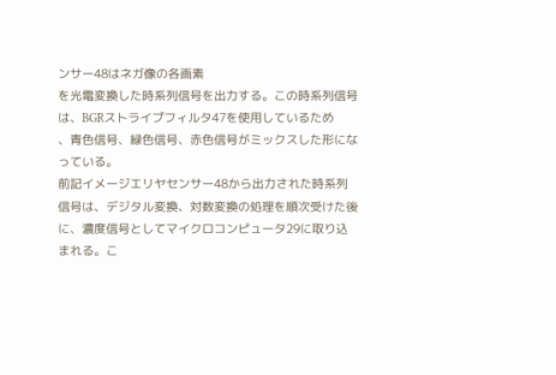ンサー48はネガ像の各画素
を光電変換した時系列信号を出力する。この時系列信号
は、BGRストライプフィルタ47を使用しているため
、青色信号、緑色信号、赤色信号がミックスした形にな
っている。
前記イメージエリヤセンサー48から出力された時系列
信号は、デジタル変換、対数変換の処理を順次受けた後
に、濃度信号としてマイクロコンピュータ29に取り込
まれる。こ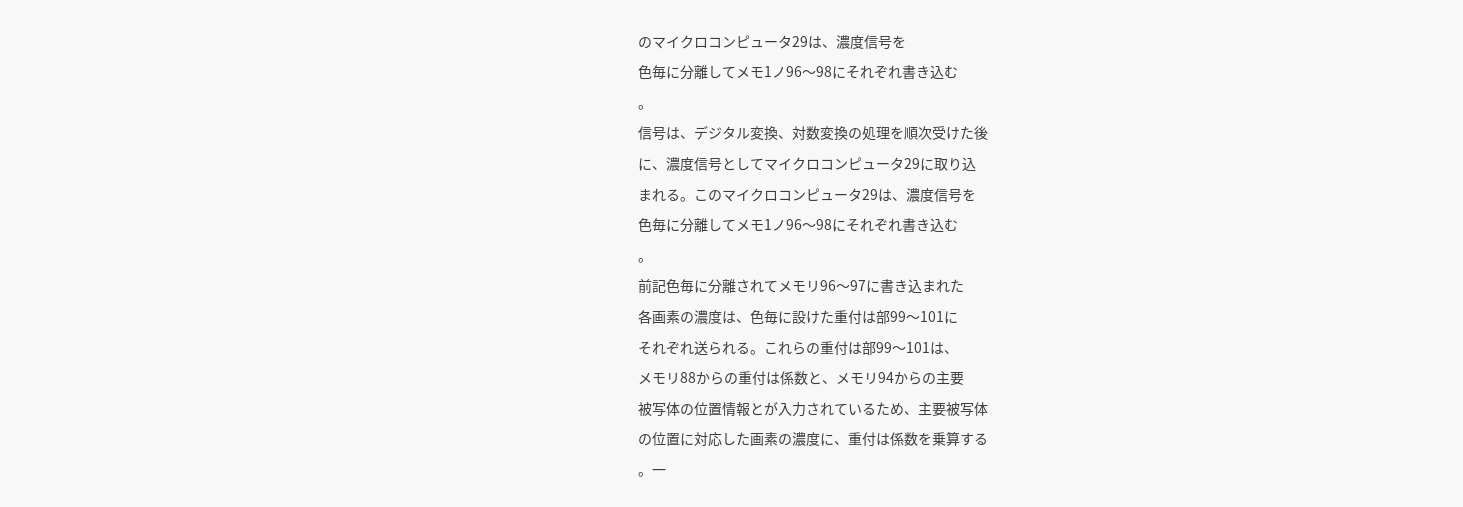のマイクロコンピュータ29は、濃度信号を
色毎に分離してメモ1ノ96〜98にそれぞれ書き込む
。
信号は、デジタル変換、対数変換の処理を順次受けた後
に、濃度信号としてマイクロコンピュータ29に取り込
まれる。このマイクロコンピュータ29は、濃度信号を
色毎に分離してメモ1ノ96〜98にそれぞれ書き込む
。
前記色毎に分離されてメモリ96〜97に書き込まれた
各画素の濃度は、色毎に設けた重付は部99〜101に
それぞれ送られる。これらの重付は部99〜101は、
メモリ88からの重付は係数と、メモリ94からの主要
被写体の位置情報とが入力されているため、主要被写体
の位置に対応した画素の濃度に、重付は係数を乗算する
。一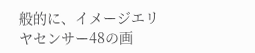般的に、イメージエリヤセンサー48の画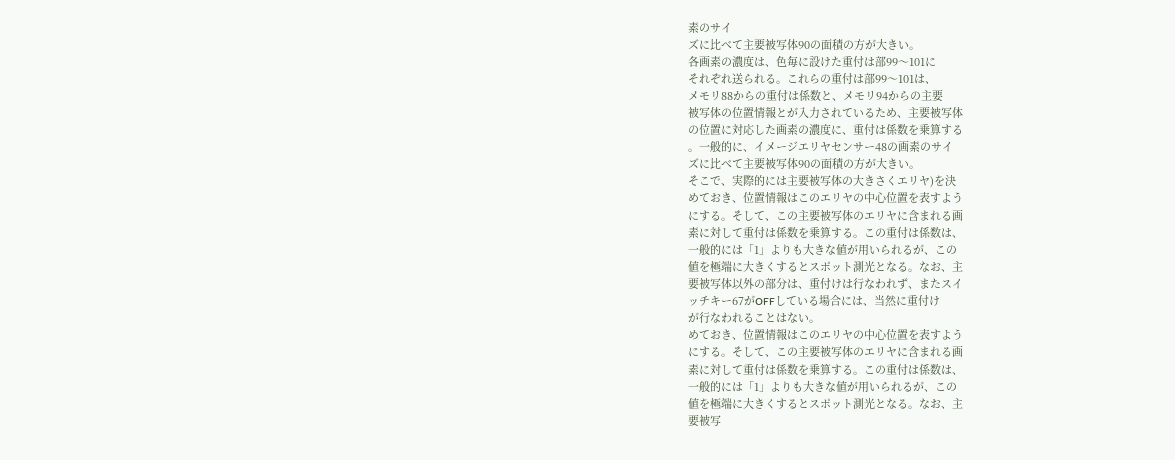素のサイ
ズに比べて主要被写体90の面積の方が大きい。
各画素の濃度は、色毎に設けた重付は部99〜101に
それぞれ送られる。これらの重付は部99〜101は、
メモリ88からの重付は係数と、メモリ94からの主要
被写体の位置情報とが入力されているため、主要被写体
の位置に対応した画素の濃度に、重付は係数を乗算する
。一般的に、イメージエリヤセンサー48の画素のサイ
ズに比べて主要被写体90の面積の方が大きい。
そこで、実際的には主要被写体の大きさくエリヤ)を決
めておき、位置情報はこのエリヤの中心位置を表すよう
にする。そして、この主要被写体のエリヤに含まれる画
素に対して重付は係数を乗算する。この重付は係数は、
一般的には「1」よりも大きな値が用いられるが、この
値を極端に大きくするとスポット測光となる。なお、主
要被写体以外の部分は、重付けは行なわれず、またスイ
ッチキー67がOFFしている場合には、当然に重付け
が行なわれることはない。
めておき、位置情報はこのエリヤの中心位置を表すよう
にする。そして、この主要被写体のエリヤに含まれる画
素に対して重付は係数を乗算する。この重付は係数は、
一般的には「1」よりも大きな値が用いられるが、この
値を極端に大きくするとスポット測光となる。なお、主
要被写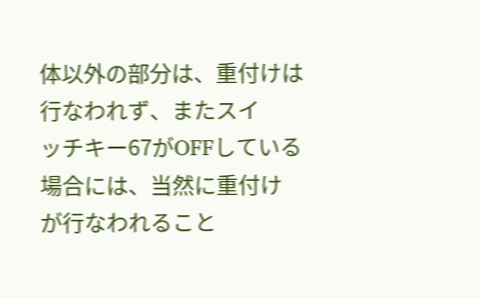体以外の部分は、重付けは行なわれず、またスイ
ッチキー67がOFFしている場合には、当然に重付け
が行なわれること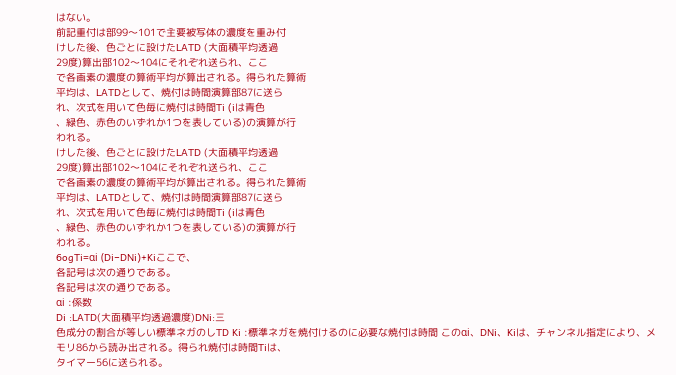はない。
前記重付は部99〜101で主要被写体の濃度を重み付
けした後、色ごとに設けたLATD (大面積平均透過
29度)算出部102〜104にそれぞれ送られ、ここ
で各画素の濃度の算術平均が算出される。得られた算術
平均は、LATDとして、焼付は時間演算部87に送ら
れ、次式を用いて色毎に焼付は時間Ti (iは青色
、緑色、赤色のいずれか1つを表している)の演算が行
われる。
けした後、色ごとに設けたLATD (大面積平均透過
29度)算出部102〜104にそれぞれ送られ、ここ
で各画素の濃度の算術平均が算出される。得られた算術
平均は、LATDとして、焼付は時間演算部87に送ら
れ、次式を用いて色毎に焼付は時間Ti (iは青色
、緑色、赤色のいずれか1つを表している)の演算が行
われる。
6ogTi=αi (Di−DNi)+Kiここで、
各記号は次の通りである。
各記号は次の通りである。
αi :係数
Di :LATD(大面積平均透過濃度)DNi:三
色成分の割合が等しい標準ネガのしTD Ki :標準ネガを焼付けるのに必要な焼付は時間 このαi、DNi、Kiは、チャンネル指定により、メ
モリ86から読み出される。得られ焼付は時間Tiは、
タイマー56に送られる。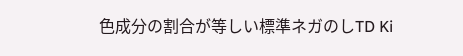色成分の割合が等しい標準ネガのしTD Ki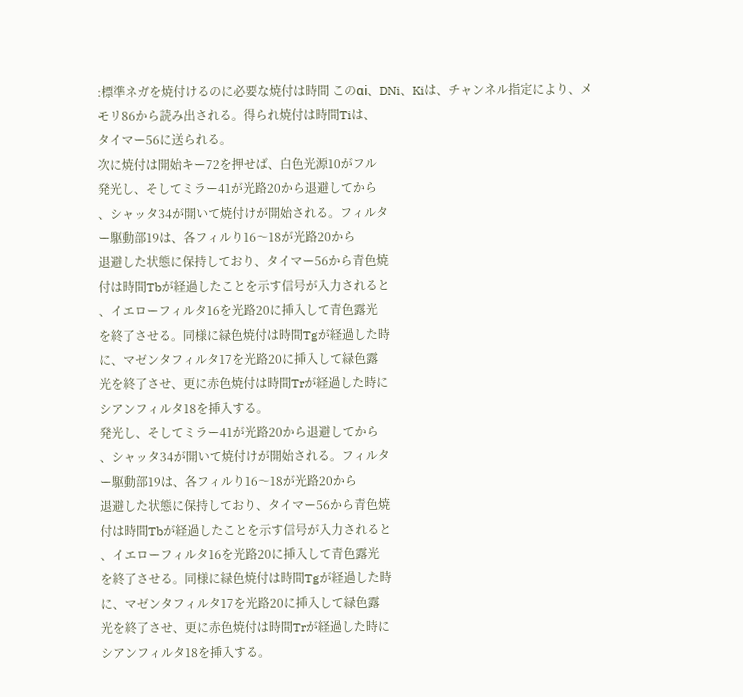:標準ネガを焼付けるのに必要な焼付は時間 このαi、DNi、Kiは、チャンネル指定により、メ
モリ86から読み出される。得られ焼付は時間Tiは、
タイマー56に送られる。
次に焼付は開始キー72を押せば、白色光源10がフル
発光し、そしてミラー41が光路20から退避してから
、シャッタ34が開いて焼付けが開始される。フィルタ
ー駆動部19は、各フィルり16〜18が光路20から
退避した状態に保持しており、タイマー56から青色焼
付は時間Tbが経過したことを示す信号が入力されると
、イエローフィルタ16を光路20に挿入して青色露光
を終了させる。同様に緑色焼付は時間Tgが経過した時
に、マゼンタフィルタ17を光路20に挿入して緑色露
光を終了させ、更に赤色焼付は時間Trが経過した時に
シアンフィルタ18を挿入する。
発光し、そしてミラー41が光路20から退避してから
、シャッタ34が開いて焼付けが開始される。フィルタ
ー駆動部19は、各フィルり16〜18が光路20から
退避した状態に保持しており、タイマー56から青色焼
付は時間Tbが経過したことを示す信号が入力されると
、イエローフィルタ16を光路20に挿入して青色露光
を終了させる。同様に緑色焼付は時間Tgが経過した時
に、マゼンタフィルタ17を光路20に挿入して緑色露
光を終了させ、更に赤色焼付は時間Trが経過した時に
シアンフィルタ18を挿入する。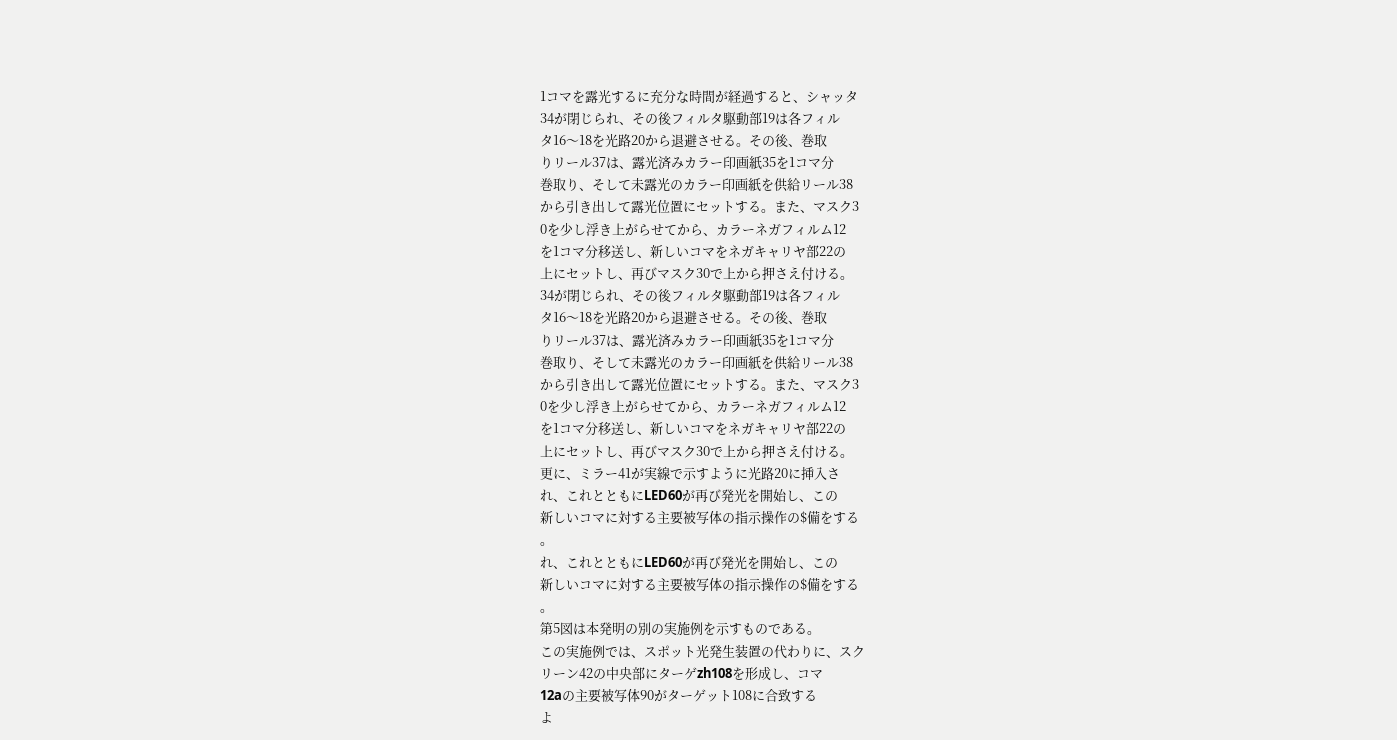1コマを露光するに充分な時間が経過すると、シャッタ
34が閉じられ、その後フィルタ駆動部19は各フィル
タ16〜18を光路20から退避させる。その後、巻取
りリール37は、露光済みカラー印画紙35を1コマ分
巻取り、そして未露光のカラー印画紙を供給リール38
から引き出して露光位置にセットする。また、マスク3
0を少し浮き上がらせてから、カラーネガフィルム12
を1コマ分移送し、新しいコマをネガキャリヤ部22の
上にセットし、再びマスク30で上から押さえ付ける。
34が閉じられ、その後フィルタ駆動部19は各フィル
タ16〜18を光路20から退避させる。その後、巻取
りリール37は、露光済みカラー印画紙35を1コマ分
巻取り、そして未露光のカラー印画紙を供給リール38
から引き出して露光位置にセットする。また、マスク3
0を少し浮き上がらせてから、カラーネガフィルム12
を1コマ分移送し、新しいコマをネガキャリヤ部22の
上にセットし、再びマスク30で上から押さえ付ける。
更に、ミラー41が実線で示すように光路20に挿入さ
れ、これとともにLED60が再び発光を開始し、この
新しいコマに対する主要被写体の指示操作の$備をする
。
れ、これとともにLED60が再び発光を開始し、この
新しいコマに対する主要被写体の指示操作の$備をする
。
第5図は本発明の別の実施例を示すものである。
この実施例では、スポット光発生装置の代わりに、スク
リーン42の中央部にターゲzh108を形成し、コマ
12aの主要被写体90がターゲット108に合致する
よ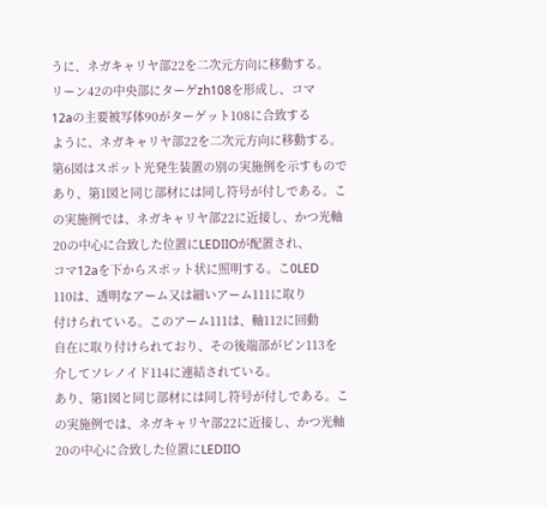うに、ネガキャリヤ部22を二次元方向に移動する。
リーン42の中央部にターゲzh108を形成し、コマ
12aの主要被写体90がターゲット108に合致する
ように、ネガキャリヤ部22を二次元方向に移動する。
第6図はスポット光発生装置の別の実施例を示すもので
あり、第1図と同じ部材には同し符号が付しである。こ
の実施例では、ネガキャリヤ部22に近接し、かつ光軸
20の中心に合致した位置にLEDIIOが配置され、
コマ12aを下からスポット状に照明する。こ0LED
110は、透明なアーム又は細いアーム111に取り
付けられている。このアーム111は、軸112に回動
自在に取り付けられており、その後端部がビン113を
介してソレノイド114に連結されている。
あり、第1図と同じ部材には同し符号が付しである。こ
の実施例では、ネガキャリヤ部22に近接し、かつ光軸
20の中心に合致した位置にLEDIIO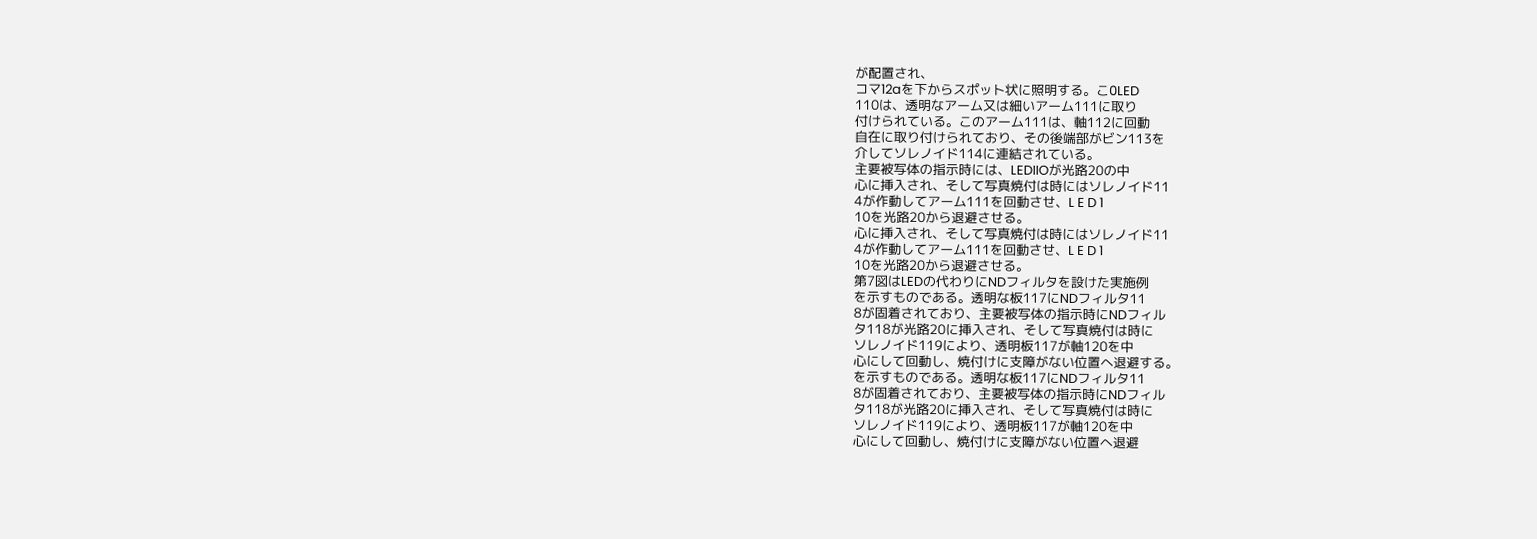が配置され、
コマ12aを下からスポット状に照明する。こ0LED
110は、透明なアーム又は細いアーム111に取り
付けられている。このアーム111は、軸112に回動
自在に取り付けられており、その後端部がビン113を
介してソレノイド114に連結されている。
主要被写体の指示時には、LEDIIOが光路20の中
心に挿入され、そして写真焼付は時にはソレノイド11
4が作動してアーム111を回動させ、L E D 1
10を光路20から退避させる。
心に挿入され、そして写真焼付は時にはソレノイド11
4が作動してアーム111を回動させ、L E D 1
10を光路20から退避させる。
第7図はLEDの代わりにNDフィルタを設けた実施例
を示すものである。透明な板117にNDフィルタ11
8が固着されており、主要被写体の指示時にNDフィル
タ118が光路20に挿入され、そして写真焼付は時に
ソレノイド119により、透明板117が軸120を中
心にして回動し、焼付けに支障がない位置へ退避する。
を示すものである。透明な板117にNDフィルタ11
8が固着されており、主要被写体の指示時にNDフィル
タ118が光路20に挿入され、そして写真焼付は時に
ソレノイド119により、透明板117が軸120を中
心にして回動し、焼付けに支障がない位置へ退避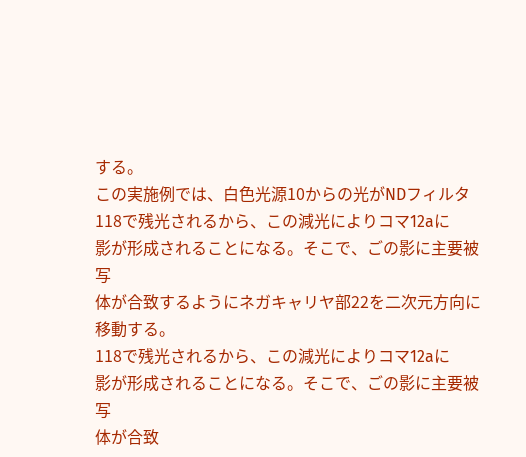する。
この実施例では、白色光源10からの光がNDフィルタ
118で残光されるから、この減光によりコマ12aに
影が形成されることになる。そこで、ごの影に主要被写
体が合致するようにネガキャリヤ部22を二次元方向に
移動する。
118で残光されるから、この減光によりコマ12aに
影が形成されることになる。そこで、ごの影に主要被写
体が合致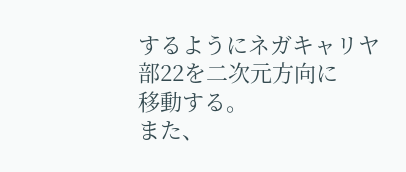するようにネガキャリヤ部22を二次元方向に
移動する。
また、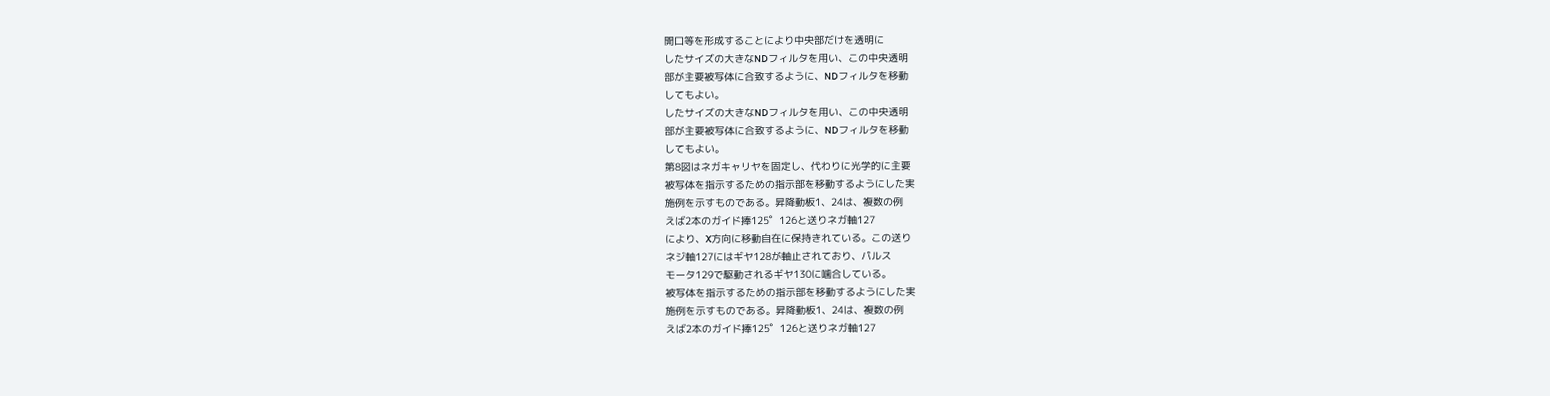開口等を形成することにより中央部だけを透明に
したサイズの大きなNDフィルタを用い、この中央透明
部が主要被写体に合致するように、NDフィルタを移動
してもよい。
したサイズの大きなNDフィルタを用い、この中央透明
部が主要被写体に合致するように、NDフィルタを移動
してもよい。
第8図はネガキャリヤを固定し、代わりに光学的に主要
被写体を指示するための指示部を移動するようにした実
施例を示すものである。昇降動板1、24は、複数の例
えば2本のガイド捧125゜126と送りネガ軸127
により、X方向に移動自在に保持きれている。この送り
ネジ軸127にはギヤ128が軸止されており、パルス
モータ129で駆動されるギヤ130に噛合している。
被写体を指示するための指示部を移動するようにした実
施例を示すものである。昇降動板1、24は、複数の例
えば2本のガイド捧125゜126と送りネガ軸127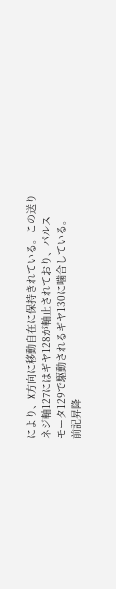により、X方向に移動自在に保持きれている。この送り
ネジ軸127にはギヤ128が軸止されており、パルス
モータ129で駆動されるギヤ130に噛合している。
前記昇降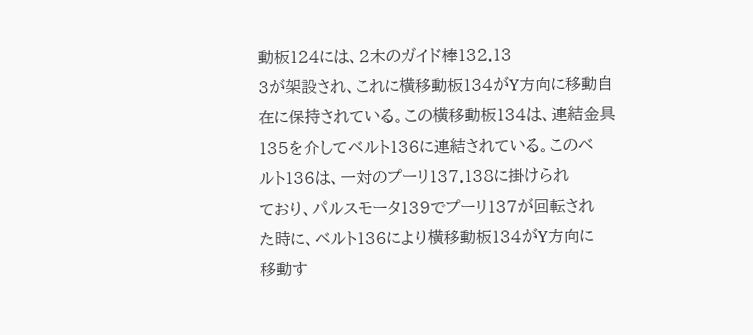動板124には、2木のガイド棒132.13
3が架設され、これに横移動板134がY方向に移動自
在に保持されている。この横移動板134は、連結金具
135を介してベルト136に連結されている。このベ
ルト136は、一対のプーリ137.138に掛けられ
ており、パルスモータ139でプーリ137が回転され
た時に、ベルト136により横移動板134がY方向に
移動す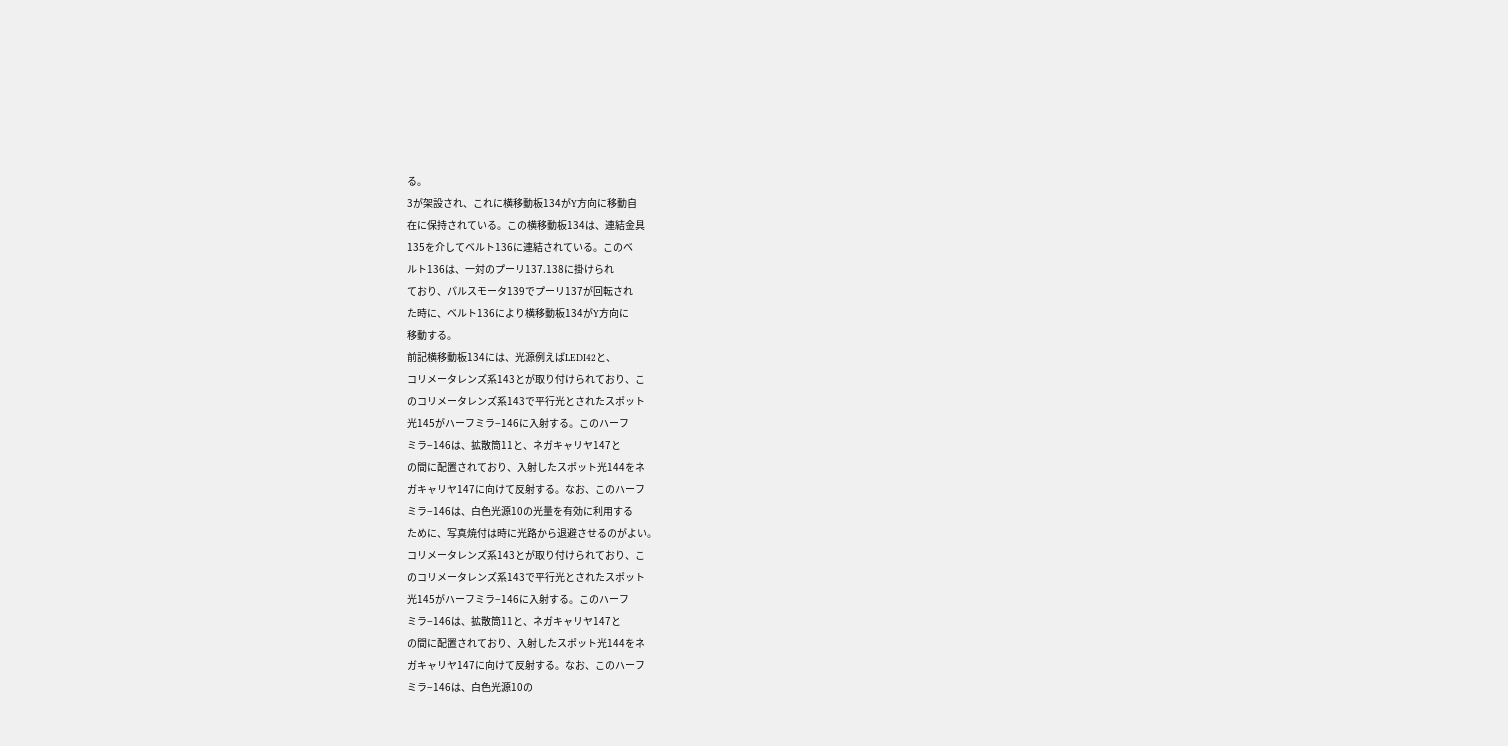る。
3が架設され、これに横移動板134がY方向に移動自
在に保持されている。この横移動板134は、連結金具
135を介してベルト136に連結されている。このベ
ルト136は、一対のプーリ137.138に掛けられ
ており、パルスモータ139でプーリ137が回転され
た時に、ベルト136により横移動板134がY方向に
移動する。
前記横移動板134には、光源例えばLEDI42と、
コリメータレンズ系143とが取り付けられており、こ
のコリメータレンズ系143で平行光とされたスポット
光145がハーフミラ−146に入射する。このハーフ
ミラ−146は、拡散筒11と、ネガキャリヤ147と
の間に配置されており、入射したスポット光144をネ
ガキャリヤ147に向けて反射する。なお、このハーフ
ミラ−146は、白色光源10の光量を有効に利用する
ために、写真焼付は時に光路から退避させるのがよい。
コリメータレンズ系143とが取り付けられており、こ
のコリメータレンズ系143で平行光とされたスポット
光145がハーフミラ−146に入射する。このハーフ
ミラ−146は、拡散筒11と、ネガキャリヤ147と
の間に配置されており、入射したスポット光144をネ
ガキャリヤ147に向けて反射する。なお、このハーフ
ミラ−146は、白色光源10の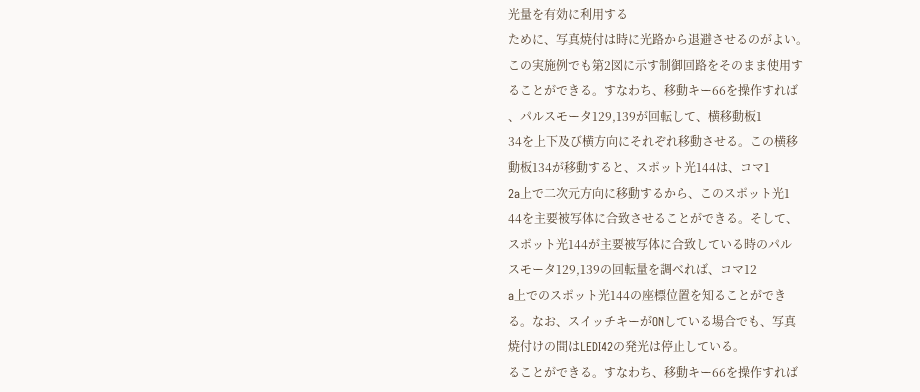光量を有効に利用する
ために、写真焼付は時に光路から退避させるのがよい。
この実施例でも第2図に示す制御回路をそのまま使用す
ることができる。すなわち、移動キー66を操作すれば
、パルスモータ129,139が回転して、横移動板1
34を上下及び横方向にそれぞれ移動させる。この横移
動板134が移動すると、スポット光144は、コマ1
2a上で二次元方向に移動するから、このスポット光1
44を主要被写体に合致させることができる。そして、
スポット光144が主要被写体に合致している時のパル
スモータ129,139の回転量を調べれば、コマ12
a上でのスポット光144の座標位置を知ることができ
る。なお、スイッチキーがONしている場合でも、写真
焼付けの間はLEDI42の発光は停止している。
ることができる。すなわち、移動キー66を操作すれば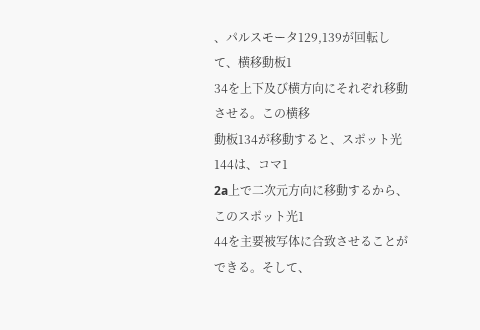、パルスモータ129,139が回転して、横移動板1
34を上下及び横方向にそれぞれ移動させる。この横移
動板134が移動すると、スポット光144は、コマ1
2a上で二次元方向に移動するから、このスポット光1
44を主要被写体に合致させることができる。そして、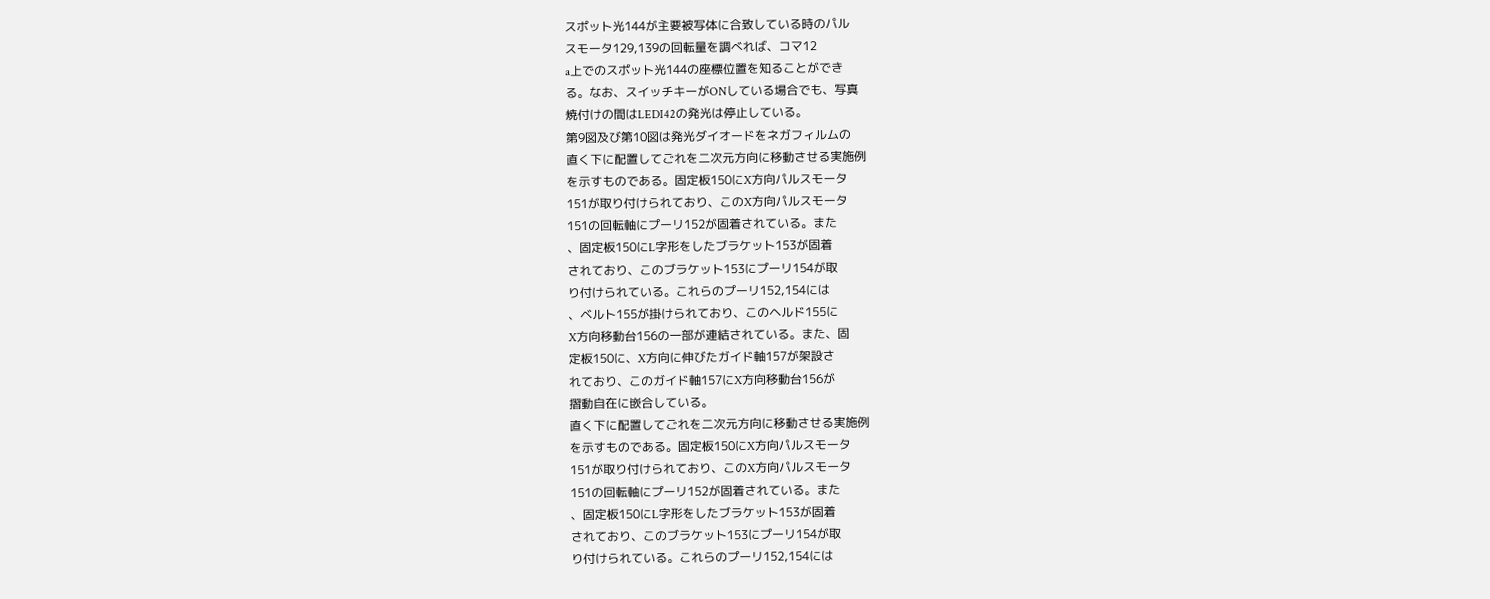スポット光144が主要被写体に合致している時のパル
スモータ129,139の回転量を調べれば、コマ12
a上でのスポット光144の座標位置を知ることができ
る。なお、スイッチキーがONしている場合でも、写真
焼付けの間はLEDI42の発光は停止している。
第9図及び第10図は発光ダイオードをネガフィルムの
直く下に配置してごれを二次元方向に移動させる実施例
を示すものである。固定板150にX方向パルスモータ
151が取り付けられており、このX方向パルスモータ
151の回転軸にプーリ152が固着されている。また
、固定板150にL字形をしたブラケット153が固着
されており、このブラケット153にプーリ154が取
り付けられている。これらのプーリ152,154には
、ベルト155が掛けられており、このヘルド155に
X方向移動台156の一部が連結されている。また、固
定板150に、X方向に伸びたガイド軸157が架設さ
れており、このガイド軸157にX方向移動台156が
摺動自在に嵌合している。
直く下に配置してごれを二次元方向に移動させる実施例
を示すものである。固定板150にX方向パルスモータ
151が取り付けられており、このX方向パルスモータ
151の回転軸にプーリ152が固着されている。また
、固定板150にL字形をしたブラケット153が固着
されており、このブラケット153にプーリ154が取
り付けられている。これらのプーリ152,154には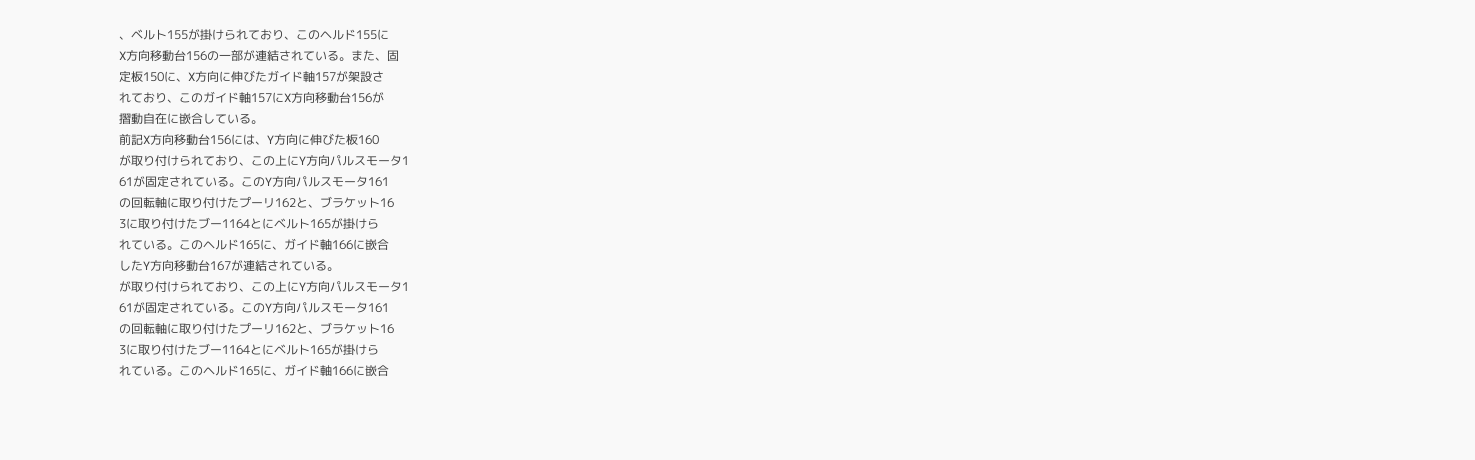、ベルト155が掛けられており、このヘルド155に
X方向移動台156の一部が連結されている。また、固
定板150に、X方向に伸びたガイド軸157が架設さ
れており、このガイド軸157にX方向移動台156が
摺動自在に嵌合している。
前記X方向移動台156には、Y方向に伸びた板160
が取り付けられており、この上にY方向パルスモータ1
61が固定されている。このY方向パルスモータ161
の回転軸に取り付けたプーリ162と、ブラケット16
3に取り付けたブー1164とにベルト165が掛けら
れている。このヘルド165に、ガイド軸166に嵌合
したY方向移動台167が連結されている。
が取り付けられており、この上にY方向パルスモータ1
61が固定されている。このY方向パルスモータ161
の回転軸に取り付けたプーリ162と、ブラケット16
3に取り付けたブー1164とにベルト165が掛けら
れている。このヘルド165に、ガイド軸166に嵌合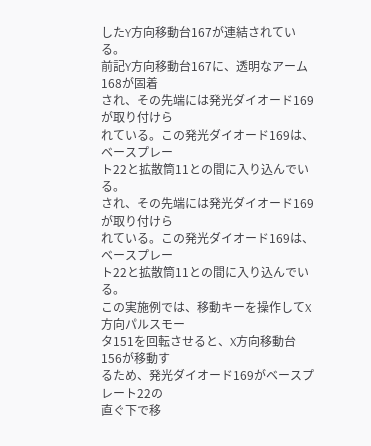したY方向移動台167が連結されている。
前記Y方向移動台167に、透明なアーム168が固着
され、その先端には発光ダイオード169が取り付けら
れている。この発光ダイオード169は、ベースプレー
ト22と拡散筒11との間に入り込んでいる。
され、その先端には発光ダイオード169が取り付けら
れている。この発光ダイオード169は、ベースプレー
ト22と拡散筒11との間に入り込んでいる。
この実施例では、移動キーを操作してX方向パルスモー
タ151を回転させると、X方向移動台156が移動す
るため、発光ダイオード169がベースプレート22の
直ぐ下で移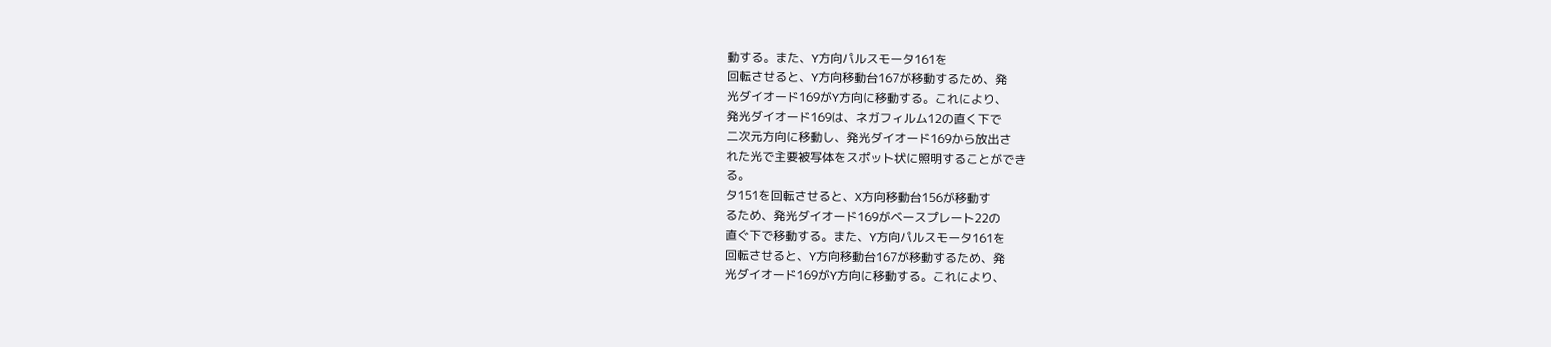動する。また、Y方向パルスモータ161を
回転させると、Y方向移動台167が移動するため、発
光ダイオード169がY方向に移動する。これにより、
発光ダイオード169は、ネガフィルム12の直く下で
二次元方向に移動し、発光ダイオード169から放出さ
れた光で主要被写体をスポット状に照明することができ
る。
タ151を回転させると、X方向移動台156が移動す
るため、発光ダイオード169がベースプレート22の
直ぐ下で移動する。また、Y方向パルスモータ161を
回転させると、Y方向移動台167が移動するため、発
光ダイオード169がY方向に移動する。これにより、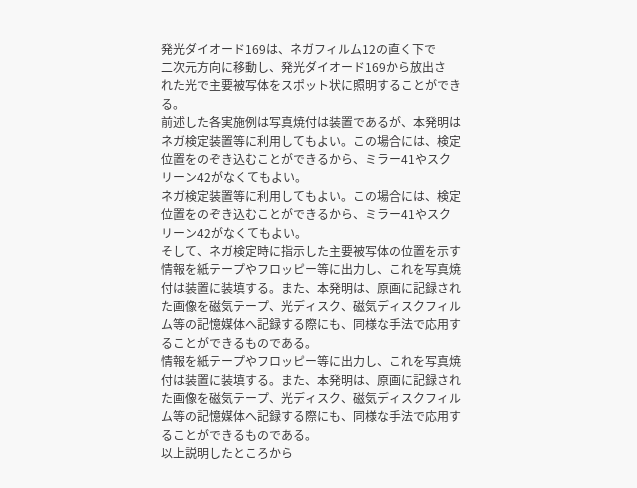発光ダイオード169は、ネガフィルム12の直く下で
二次元方向に移動し、発光ダイオード169から放出さ
れた光で主要被写体をスポット状に照明することができ
る。
前述した各実施例は写真焼付は装置であるが、本発明は
ネガ検定装置等に利用してもよい。この場合には、検定
位置をのぞき込むことができるから、ミラー41やスク
リーン42がなくてもよい。
ネガ検定装置等に利用してもよい。この場合には、検定
位置をのぞき込むことができるから、ミラー41やスク
リーン42がなくてもよい。
そして、ネガ検定時に指示した主要被写体の位置を示す
情報を紙テープやフロッピー等に出力し、これを写真焼
付は装置に装填する。また、本発明は、原画に記録され
た画像を磁気テープ、光ディスク、磁気ディスクフィル
ム等の記憶媒体へ記録する際にも、同様な手法で応用す
ることができるものである。
情報を紙テープやフロッピー等に出力し、これを写真焼
付は装置に装填する。また、本発明は、原画に記録され
た画像を磁気テープ、光ディスク、磁気ディスクフィル
ム等の記憶媒体へ記録する際にも、同様な手法で応用す
ることができるものである。
以上説明したところから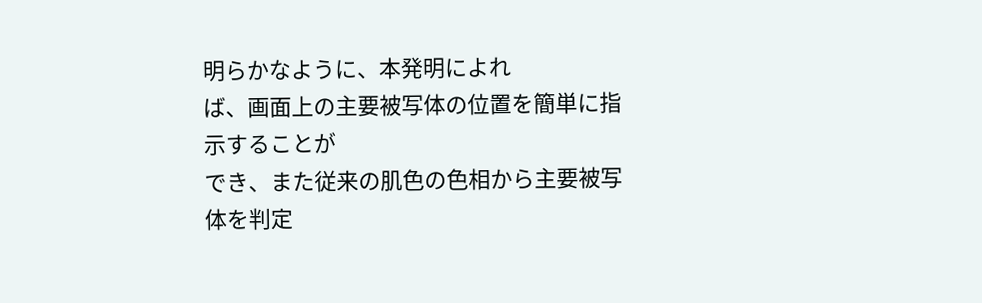明らかなように、本発明によれ
ば、画面上の主要被写体の位置を簡単に指示することが
でき、また従来の肌色の色相から主要被写体を判定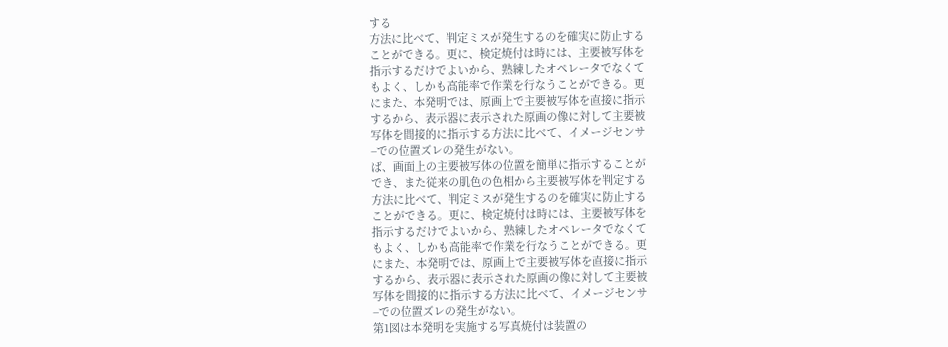する
方法に比べて、判定ミスが発生するのを確実に防止する
ことができる。更に、検定焼付は時には、主要被写体を
指示するだけでよいから、熟練したオペレータでなくて
もよく、しかも高能率で作業を行なうことができる。更
にまた、本発明では、原画上で主要被写体を直接に指示
するから、表示器に表示された原画の像に対して主要被
写体を間接的に指示する方法に比べて、イメージセンサ
−での位置ズレの発生がない。
ば、画面上の主要被写体の位置を簡単に指示することが
でき、また従来の肌色の色相から主要被写体を判定する
方法に比べて、判定ミスが発生するのを確実に防止する
ことができる。更に、検定焼付は時には、主要被写体を
指示するだけでよいから、熟練したオペレータでなくて
もよく、しかも高能率で作業を行なうことができる。更
にまた、本発明では、原画上で主要被写体を直接に指示
するから、表示器に表示された原画の像に対して主要被
写体を間接的に指示する方法に比べて、イメージセンサ
−での位置ズレの発生がない。
第1図は本発明を実施する写真焼付は装置の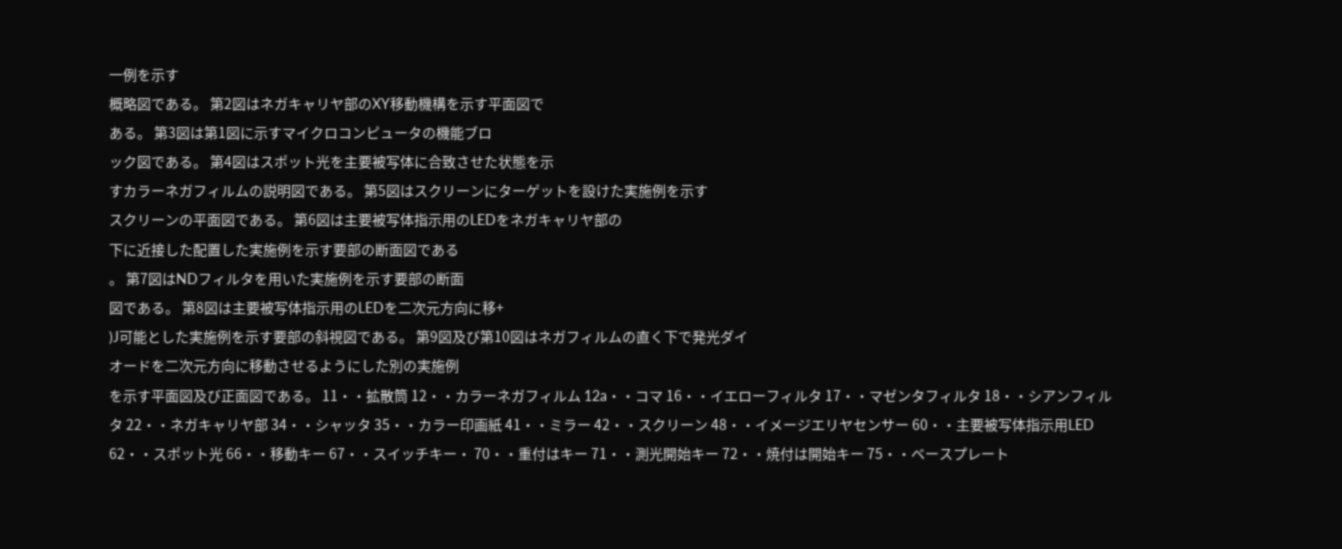一例を示す
概略図である。 第2図はネガキャリヤ部のXY移動機構を示す平面図で
ある。 第3図は第1図に示すマイクロコンピュータの機能ブロ
ック図である。 第4図はスポット光を主要被写体に合致させた状態を示
すカラーネガフィルムの説明図である。 第5図はスクリーンにターゲットを設けた実施例を示す
スクリーンの平面図である。 第6図は主要被写体指示用のLEDをネガキャリヤ部の
下に近接した配置した実施例を示す要部の断面図である
。 第7図はNDフィルタを用いた実施例を示す要部の断面
図である。 第8図は主要被写体指示用のLEDを二次元方向に移+
)J可能とした実施例を示す要部の斜視図である。 第9図及び第10図はネガフィルムの直く下で発光ダイ
オードを二次元方向に移動させるようにした別の実施例
を示す平面図及び正面図である。 11・・拡散筒 12・・カラーネガフィルム 12a・・コマ 16・・イエローフィルタ 17・・マゼンタフィルタ 18・・シアンフィルタ 22・・ネガキャリヤ部 34・・シャッタ 35・・カラー印画紙 41・・ミラー 42・・スクリーン 48・・イメージエリヤセンサー 60・・主要被写体指示用LED 62・・スポット光 66・・移動キー 67・・スイッチキー・ 70・・重付はキー 71・・測光開始キー 72・・焼付は開始キー 75・・ベースプレート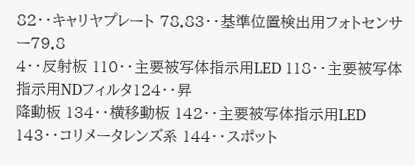82・・キャリヤプレート 78.83・・基準位置検出用フォトセンサー79.8
4・・反射板 110・・主要被写体指示用LED 118・・主要被写体指示用NDフィルタ124・・昇
降動板 134・・横移動板 142・・主要被写体指示用LED 143・・コリメータレンズ系 144・・スポット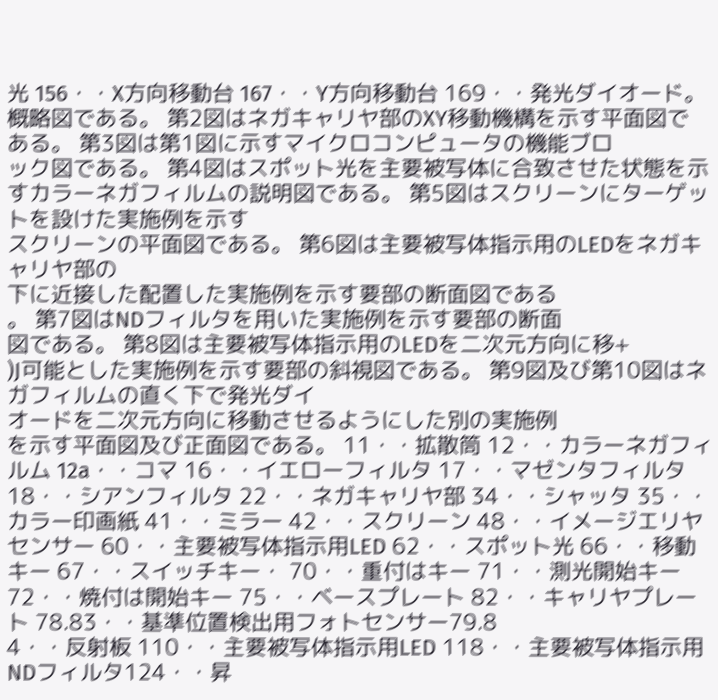光 156・・X方向移動台 167・・Y方向移動台 169・・発光ダイオード。
概略図である。 第2図はネガキャリヤ部のXY移動機構を示す平面図で
ある。 第3図は第1図に示すマイクロコンピュータの機能ブロ
ック図である。 第4図はスポット光を主要被写体に合致させた状態を示
すカラーネガフィルムの説明図である。 第5図はスクリーンにターゲットを設けた実施例を示す
スクリーンの平面図である。 第6図は主要被写体指示用のLEDをネガキャリヤ部の
下に近接した配置した実施例を示す要部の断面図である
。 第7図はNDフィルタを用いた実施例を示す要部の断面
図である。 第8図は主要被写体指示用のLEDを二次元方向に移+
)J可能とした実施例を示す要部の斜視図である。 第9図及び第10図はネガフィルムの直く下で発光ダイ
オードを二次元方向に移動させるようにした別の実施例
を示す平面図及び正面図である。 11・・拡散筒 12・・カラーネガフィルム 12a・・コマ 16・・イエローフィルタ 17・・マゼンタフィルタ 18・・シアンフィルタ 22・・ネガキャリヤ部 34・・シャッタ 35・・カラー印画紙 41・・ミラー 42・・スクリーン 48・・イメージエリヤセンサー 60・・主要被写体指示用LED 62・・スポット光 66・・移動キー 67・・スイッチキー・ 70・・重付はキー 71・・測光開始キー 72・・焼付は開始キー 75・・ベースプレート 82・・キャリヤプレート 78.83・・基準位置検出用フォトセンサー79.8
4・・反射板 110・・主要被写体指示用LED 118・・主要被写体指示用NDフィルタ124・・昇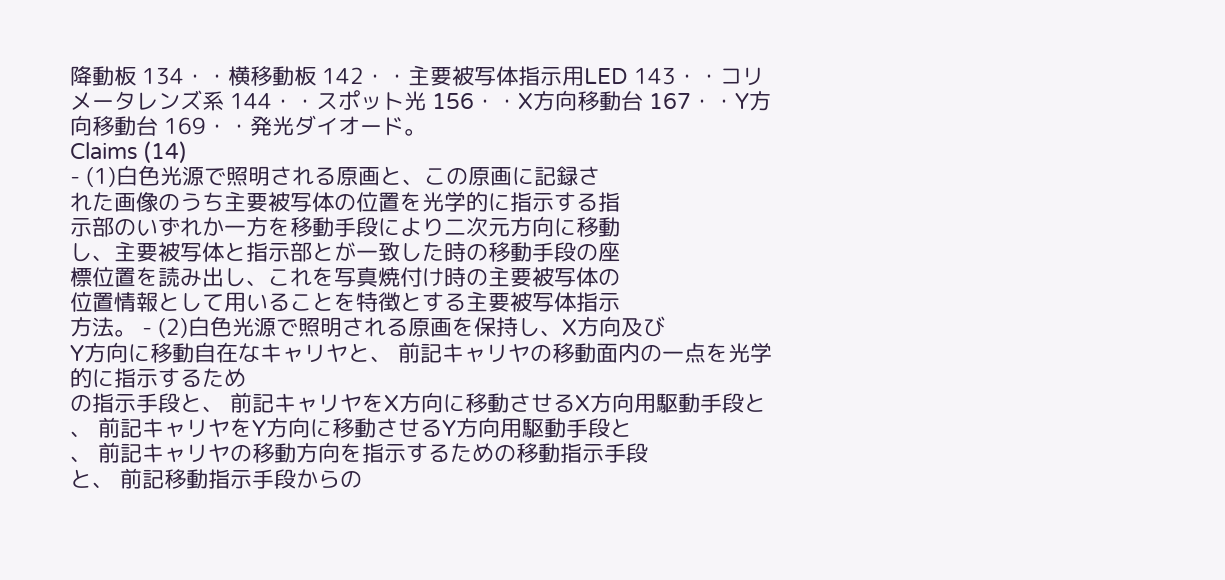降動板 134・・横移動板 142・・主要被写体指示用LED 143・・コリメータレンズ系 144・・スポット光 156・・X方向移動台 167・・Y方向移動台 169・・発光ダイオード。
Claims (14)
- (1)白色光源で照明される原画と、この原画に記録さ
れた画像のうち主要被写体の位置を光学的に指示する指
示部のいずれか一方を移動手段により二次元方向に移動
し、主要被写体と指示部とが一致した時の移動手段の座
標位置を読み出し、これを写真焼付け時の主要被写体の
位置情報として用いることを特徴とする主要被写体指示
方法。 - (2)白色光源で照明される原画を保持し、X方向及び
Y方向に移動自在なキャリヤと、 前記キャリヤの移動面内の一点を光学的に指示するため
の指示手段と、 前記キャリヤをX方向に移動させるX方向用駆動手段と
、 前記キャリヤをY方向に移動させるY方向用駆動手段と
、 前記キャリヤの移動方向を指示するための移動指示手段
と、 前記移動指示手段からの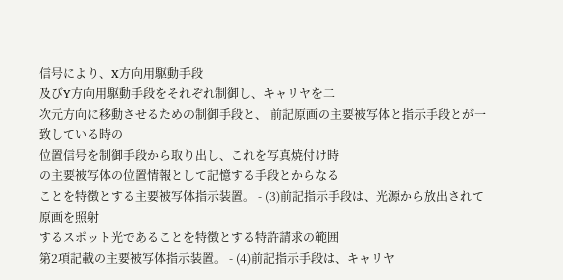信号により、X方向用駆動手段
及びY方向用駆動手段をそれぞれ制御し、キャリヤを二
次元方向に移動させるための制御手段と、 前記原画の主要被写体と指示手段とが一致している時の
位置信号を制御手段から取り出し、これを写真焼付け時
の主要被写体の位置情報として記憶する手段とからなる
ことを特徴とする主要被写体指示装置。 - (3)前記指示手段は、光源から放出されて原画を照射
するスポット光であることを特徴とする特許請求の範囲
第2項記載の主要被写体指示装置。 - (4)前記指示手段は、キャリヤ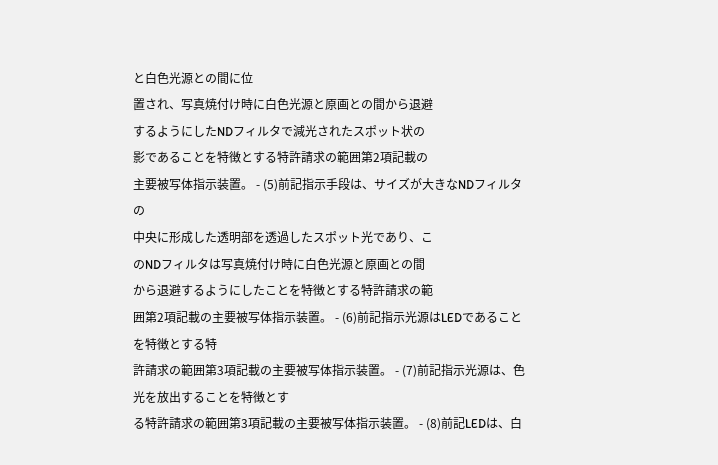と白色光源との間に位
置され、写真焼付け時に白色光源と原画との間から退避
するようにしたNDフィルタで減光されたスポット状の
影であることを特徴とする特許請求の範囲第2項記載の
主要被写体指示装置。 - (5)前記指示手段は、サイズが大きなNDフィルタの
中央に形成した透明部を透過したスポット光であり、こ
のNDフィルタは写真焼付け時に白色光源と原画との間
から退避するようにしたことを特徴とする特許請求の範
囲第2項記載の主要被写体指示装置。 - (6)前記指示光源はLEDであることを特徴とする特
許請求の範囲第3項記載の主要被写体指示装置。 - (7)前記指示光源は、色光を放出することを特徴とす
る特許請求の範囲第3項記載の主要被写体指示装置。 - (8)前記LEDは、白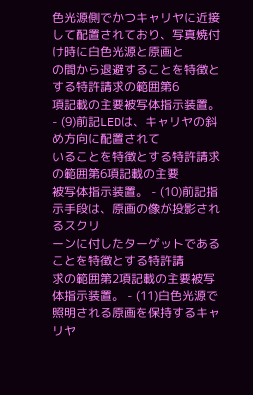色光源側でかつキャリヤに近接
して配置されており、写真焼付け時に白色光源と原画と
の間から退避することを特徴とする特許請求の範囲第6
項記載の主要被写体指示装置。 - (9)前記LEDは、キャリヤの斜め方向に配置されて
いることを特徴とする特許請求の範囲第6項記載の主要
被写体指示装置。 - (10)前記指示手段は、原画の像が投影されるスクリ
ーンに付したターゲットであることを特徴とする特許請
求の範囲第2項記載の主要被写体指示装置。 - (11)白色光源で照明される原画を保持するキャリヤ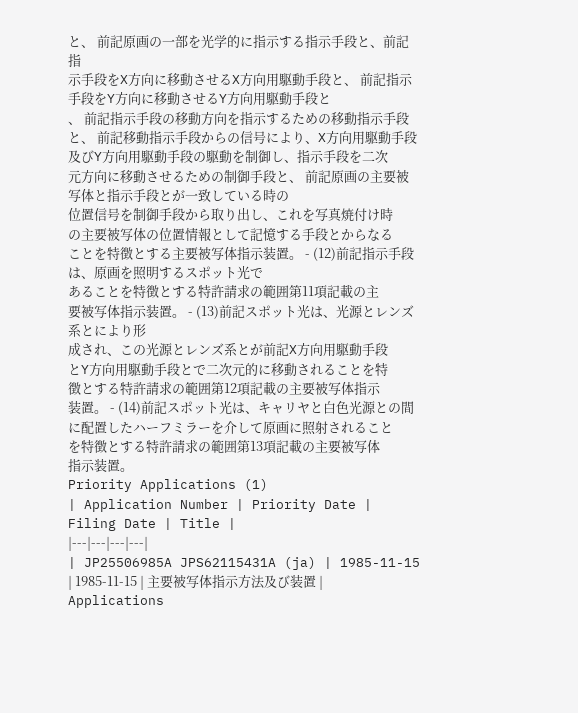と、 前記原画の一部を光学的に指示する指示手段と、前記指
示手段をX方向に移動させるX方向用駆動手段と、 前記指示手段をY方向に移動させるY方向用駆動手段と
、 前記指示手段の移動方向を指示するための移動指示手段
と、 前記移動指示手段からの信号により、X方向用駆動手段
及びY方向用駆動手段の駆動を制御し、指示手段を二次
元方向に移動させるための制御手段と、 前記原画の主要被写体と指示手段とが一致している時の
位置信号を制御手段から取り出し、これを写真焼付け時
の主要被写体の位置情報として記憶する手段とからなる
ことを特徴とする主要被写体指示装置。 - (12)前記指示手段は、原画を照明するスポット光で
あることを特徴とする特許請求の範囲第11項記載の主
要被写体指示装置。 - (13)前記スポット光は、光源とレンズ系とにより形
成され、この光源とレンズ系とが前記X方向用駆動手段
とY方向用駆動手段とで二次元的に移動されることを特
徴とする特許請求の範囲第12項記載の主要被写体指示
装置。 - (14)前記スポット光は、キャリヤと白色光源との間
に配置したハーフミラーを介して原画に照射されること
を特徴とする特許請求の範囲第13項記載の主要被写体
指示装置。
Priority Applications (1)
| Application Number | Priority Date | Filing Date | Title |
|---|---|---|---|
| JP25506985A JPS62115431A (ja) | 1985-11-15 | 1985-11-15 | 主要被写体指示方法及び装置 |
Applications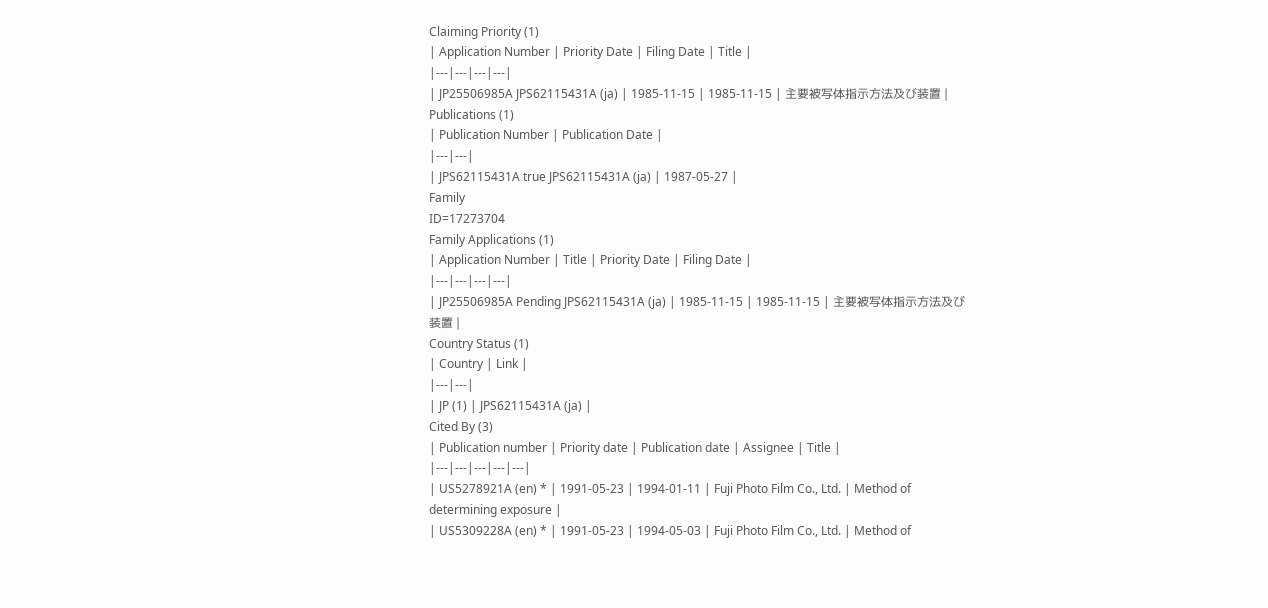Claiming Priority (1)
| Application Number | Priority Date | Filing Date | Title |
|---|---|---|---|
| JP25506985A JPS62115431A (ja) | 1985-11-15 | 1985-11-15 | 主要被写体指示方法及び装置 |
Publications (1)
| Publication Number | Publication Date |
|---|---|
| JPS62115431A true JPS62115431A (ja) | 1987-05-27 |
Family
ID=17273704
Family Applications (1)
| Application Number | Title | Priority Date | Filing Date |
|---|---|---|---|
| JP25506985A Pending JPS62115431A (ja) | 1985-11-15 | 1985-11-15 | 主要被写体指示方法及び装置 |
Country Status (1)
| Country | Link |
|---|---|
| JP (1) | JPS62115431A (ja) |
Cited By (3)
| Publication number | Priority date | Publication date | Assignee | Title |
|---|---|---|---|---|
| US5278921A (en) * | 1991-05-23 | 1994-01-11 | Fuji Photo Film Co., Ltd. | Method of determining exposure |
| US5309228A (en) * | 1991-05-23 | 1994-05-03 | Fuji Photo Film Co., Ltd. | Method of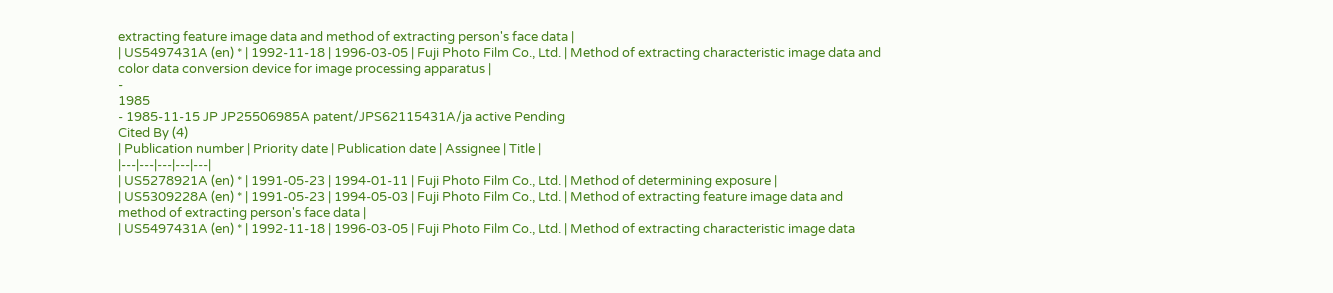extracting feature image data and method of extracting person's face data |
| US5497431A (en) * | 1992-11-18 | 1996-03-05 | Fuji Photo Film Co., Ltd. | Method of extracting characteristic image data and color data conversion device for image processing apparatus |
-
1985
- 1985-11-15 JP JP25506985A patent/JPS62115431A/ja active Pending
Cited By (4)
| Publication number | Priority date | Publication date | Assignee | Title |
|---|---|---|---|---|
| US5278921A (en) * | 1991-05-23 | 1994-01-11 | Fuji Photo Film Co., Ltd. | Method of determining exposure |
| US5309228A (en) * | 1991-05-23 | 1994-05-03 | Fuji Photo Film Co., Ltd. | Method of extracting feature image data and method of extracting person's face data |
| US5497431A (en) * | 1992-11-18 | 1996-03-05 | Fuji Photo Film Co., Ltd. | Method of extracting characteristic image data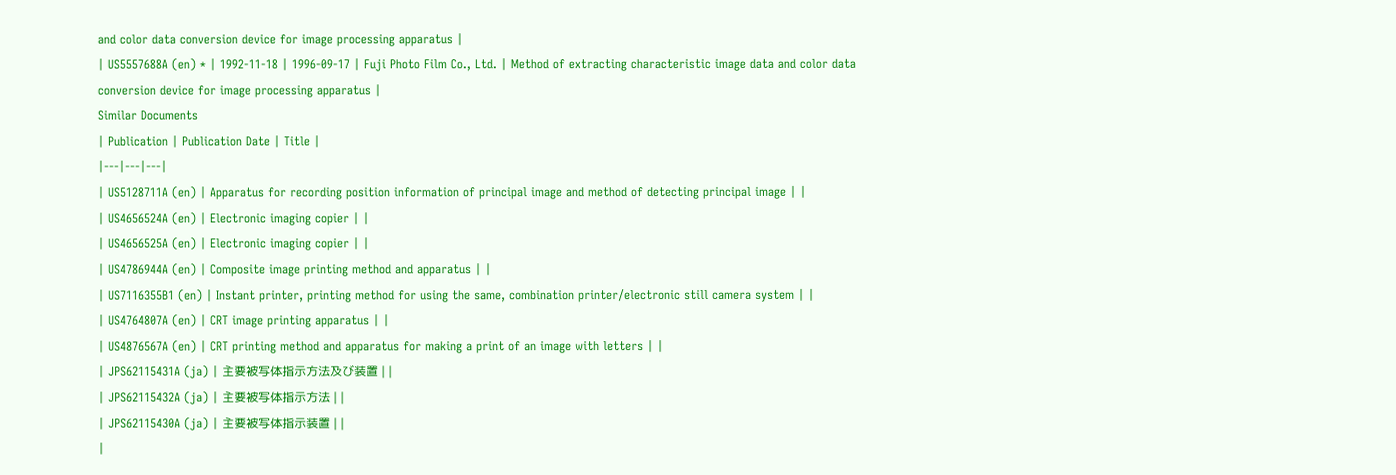and color data conversion device for image processing apparatus |
| US5557688A (en) * | 1992-11-18 | 1996-09-17 | Fuji Photo Film Co., Ltd. | Method of extracting characteristic image data and color data conversion device for image processing apparatus |
Similar Documents
| Publication | Publication Date | Title |
|---|---|---|
| US5128711A (en) | Apparatus for recording position information of principal image and method of detecting principal image | |
| US4656524A (en) | Electronic imaging copier | |
| US4656525A (en) | Electronic imaging copier | |
| US4786944A (en) | Composite image printing method and apparatus | |
| US7116355B1 (en) | Instant printer, printing method for using the same, combination printer/electronic still camera system | |
| US4764807A (en) | CRT image printing apparatus | |
| US4876567A (en) | CRT printing method and apparatus for making a print of an image with letters | |
| JPS62115431A (ja) | 主要被写体指示方法及び装置 | |
| JPS62115432A (ja) | 主要被写体指示方法 | |
| JPS62115430A (ja) | 主要被写体指示装置 | |
|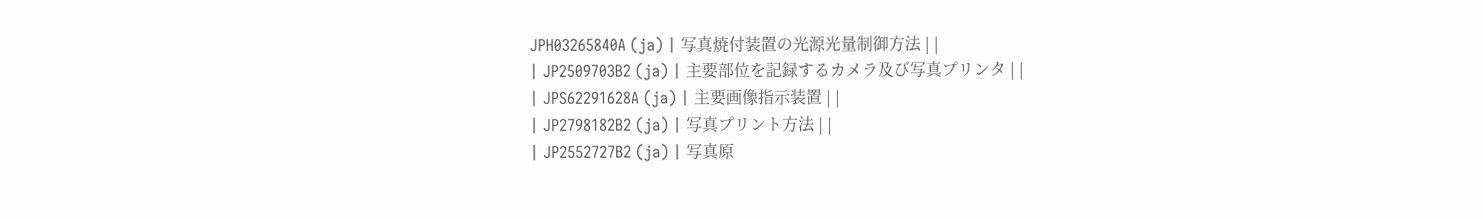JPH03265840A (ja) | 写真焼付装置の光源光量制御方法 | |
| JP2509703B2 (ja) | 主要部位を記録するカメラ及び写真プリンタ | |
| JPS62291628A (ja) | 主要画像指示装置 | |
| JP2798182B2 (ja) | 写真プリント方法 | |
| JP2552727B2 (ja) | 写真原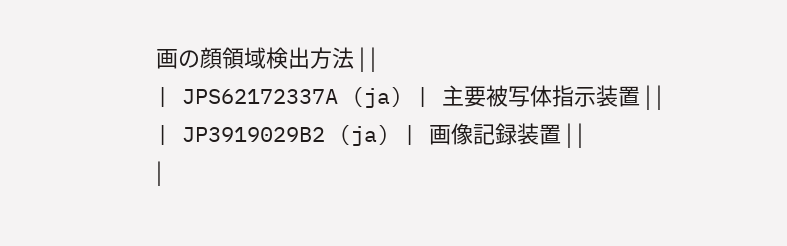画の顔領域検出方法 | |
| JPS62172337A (ja) | 主要被写体指示装置 | |
| JP3919029B2 (ja) | 画像記録装置 | |
|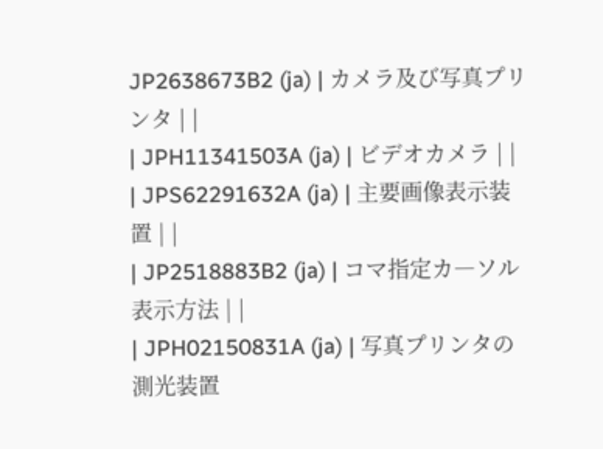JP2638673B2 (ja) | カメラ及び写真プリンタ | |
| JPH11341503A (ja) | ビデオカメラ | |
| JPS62291632A (ja) | 主要画像表示装置 | |
| JP2518883B2 (ja) | コマ指定カ―ソル表示方法 | |
| JPH02150831A (ja) | 写真プリンタの測光装置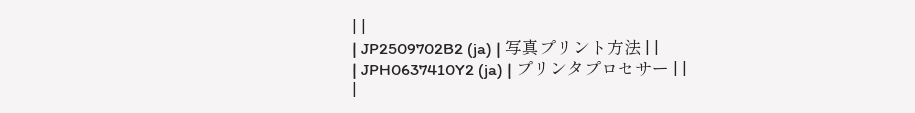| |
| JP2509702B2 (ja) | 写真プリント方法 | |
| JPH0637410Y2 (ja) | プリンタプロセサー | |
|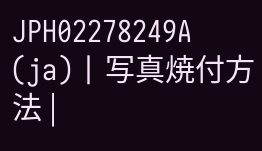JPH02278249A (ja) | 写真焼付方法 |